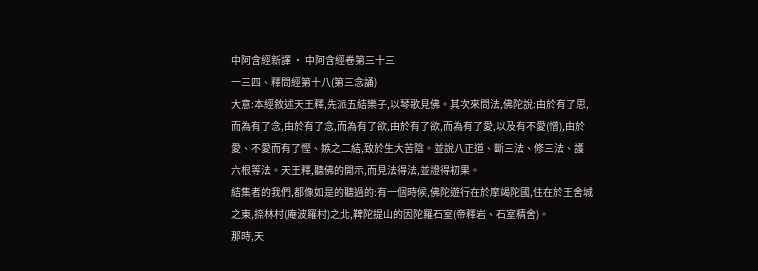中阿含經新譯 · 中阿含經卷第三十三
一三四、釋問經第十八(第三念誦)
大意:本經敘述天王釋,先派五結樂子,以琴歌見佛。其次來問法,佛陀說:由於有了思,而為有了念,由於有了念,而為有了欲,由於有了欲,而為有了愛,以及有不愛(憎),由於愛、不愛而有了慳、嫉之二結,致於生大苦陰。並說八正道、斷三法、修三法、護六根等法。天王釋,聽佛的開示,而見法得法,並證得初果。
結集者的我們,都像如是的聽過的:有一個時候,佛陀遊行在於摩竭陀國,住在於王舍城之東,捺林村(庵波羅村)之北,鞞陀提山的因陀羅石室(帝釋岩、石室精舍)。
那時,天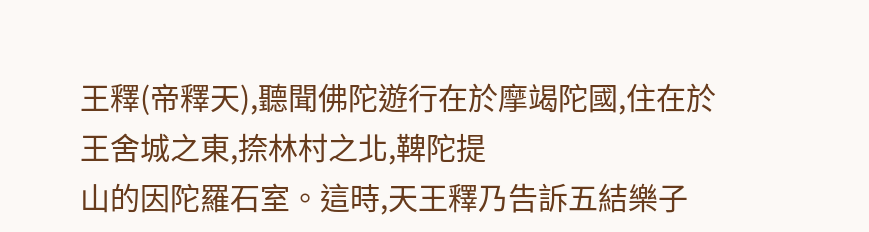王釋(帝釋天),聽聞佛陀遊行在於摩竭陀國,住在於王舍城之東,捺林村之北,鞞陀提
山的因陀羅石室。這時,天王釋乃告訴五結樂子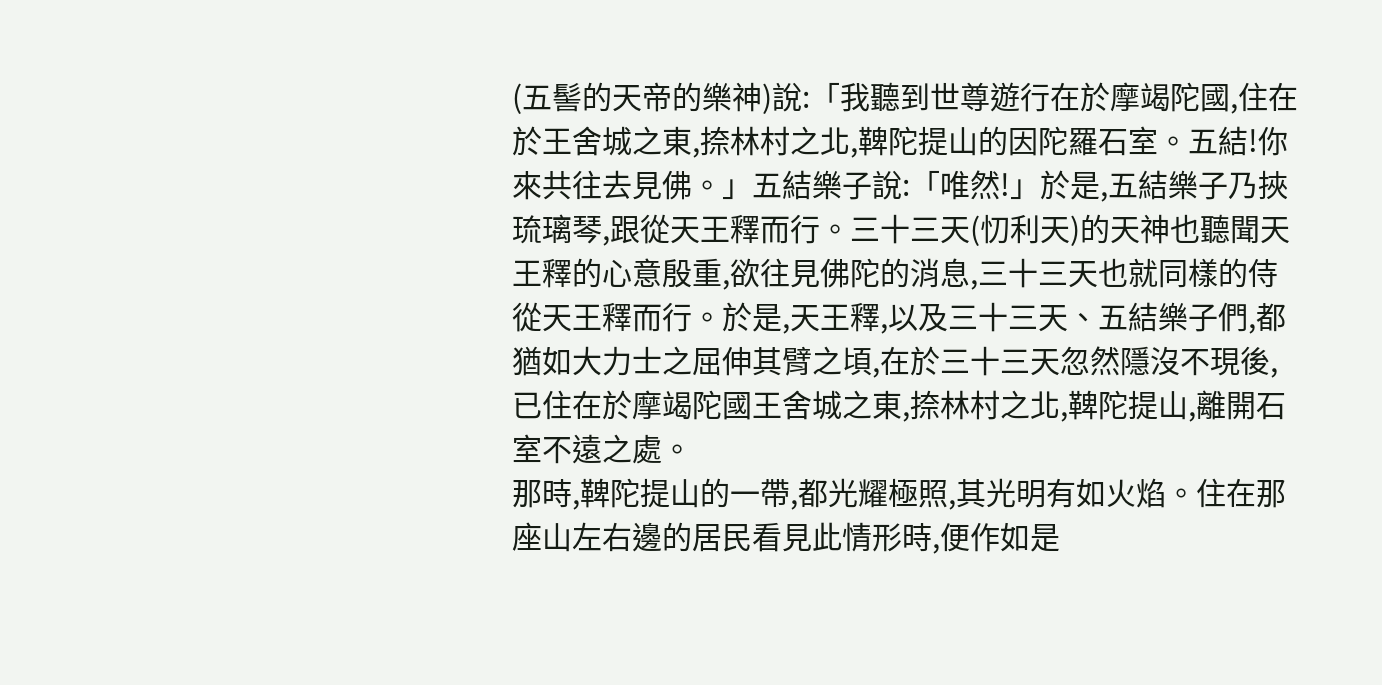(五髻的天帝的樂神)說:「我聽到世尊遊行在於摩竭陀國,住在於王舍城之東,捺林村之北,鞞陀提山的因陀羅石室。五結!你來共往去見佛。」五結樂子說:「唯然!」於是,五結樂子乃挾琉璃琴,跟從天王釋而行。三十三天(忉利天)的天神也聽聞天王釋的心意殷重,欲往見佛陀的消息,三十三天也就同樣的侍從天王釋而行。於是,天王釋,以及三十三天、五結樂子們,都猶如大力士之屈伸其臂之頃,在於三十三天忽然隱沒不現後,已住在於摩竭陀國王舍城之東,捺林村之北,鞞陀提山,離開石室不遠之處。
那時,鞞陀提山的一帶,都光耀極照,其光明有如火焰。住在那座山左右邊的居民看見此情形時,便作如是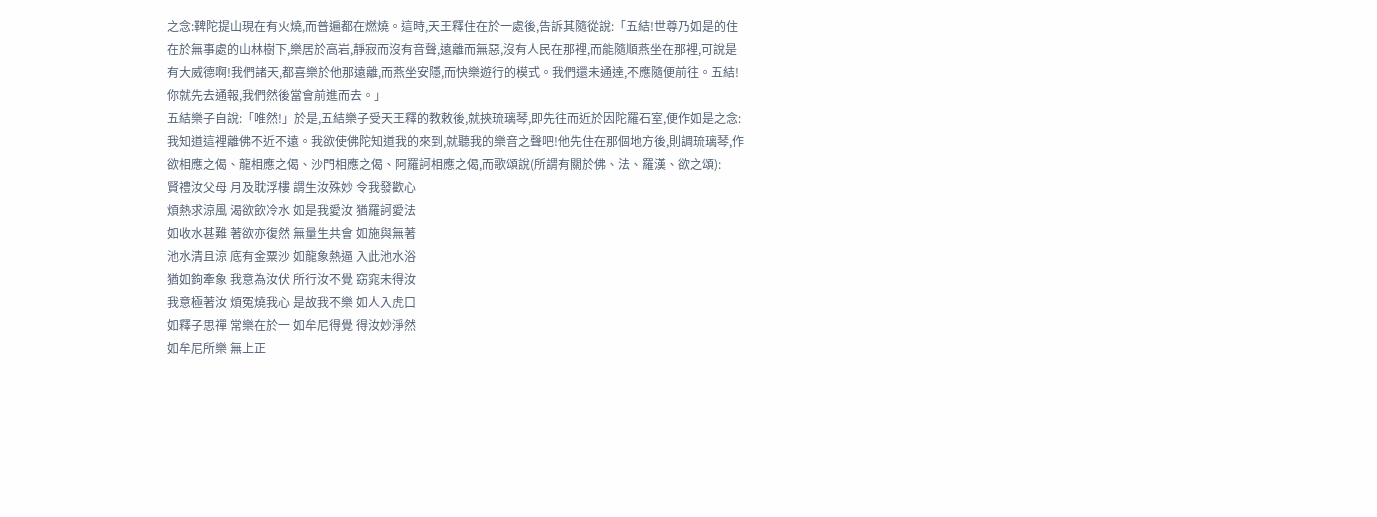之念:鞞陀提山現在有火燒,而普遍都在燃燒。這時,天王釋住在於一處後,告訴其隨從說:「五結!世尊乃如是的住在於無事處的山林樹下,樂居於高岩,靜寂而沒有音聲,遠離而無惡,沒有人民在那裡,而能隨順燕坐在那裡,可說是有大威德啊!我們諸天,都喜樂於他那遠離,而燕坐安隱,而快樂遊行的模式。我們還未通達,不應隨便前往。五結!你就先去通報,我們然後當會前進而去。」
五結樂子自說:「唯然!」於是,五結樂子受天王釋的教敕後,就挾琉璃琴,即先往而近於因陀羅石室,便作如是之念:我知道這裡離佛不近不遠。我欲使佛陀知道我的來到,就聽我的樂音之聲吧!他先住在那個地方後,則調琉璃琴,作欲相應之偈、龍相應之偈、沙門相應之偈、阿羅訶相應之偈,而歌頌說(所謂有關於佛、法、羅漢、欲之頌):
賢禮汝父母 月及耽浮樓 謂生汝殊妙 令我發歡心
煩熱求涼風 渴欲飲冷水 如是我愛汝 猶羅訶愛法
如收水甚難 著欲亦復然 無量生共會 如施與無著
池水清且涼 底有金粟沙 如龍象熱逼 入此池水浴
猶如鉤牽象 我意為汝伏 所行汝不覺 窈窕未得汝
我意極著汝 煩冤燒我心 是故我不樂 如人入虎口
如釋子思禪 常樂在於一 如牟尼得覺 得汝妙淨然
如牟尼所樂 無上正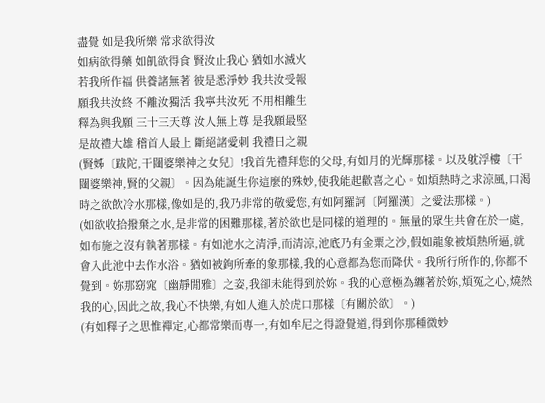盡覺 如是我所樂 常求欲得汝
如病欲得藥 如飢欲得食 賢汝止我心 猶如水滅火
若我所作福 供養諸無著 彼是悉淨妙 我共汝受報
願我共汝終 不離汝獨活 我寧共汝死 不用相離生
釋為與我願 三十三天尊 汝人無上尊 是我願最堅
是故禮大雄 稽首人最上 斷絕諸愛刺 我禮日之親
(賢姊〔跋陀,干闥婆樂神之女兒〕!我首先禮拜您的父母,有如月的光輝那樣。以及躭浮樓〔干闥婆樂神,賢的父親〕。因為能誕生你這麼的殊妙,使我能起歡喜之心。如煩熱時之求涼風,口渴時之欲飲冷水那樣,像如是的,我乃非常的敬愛您,有如阿羅訶〔阿羅漢〕之愛法那樣。)
(如欲收拾撥棄之水,是非常的困難那樣,著於欲也是同樣的道理的。無量的眾生共會在於一處,如布施之沒有執著那樣。有如池水之清淨,而清涼,池底乃有金粟之沙,假如龍象被煩熱所逼,就會入此池中去作水浴。猶如被鉤所牽的象那樣,我的心意都為您而降伏。我所行所作的,你都不覺到。妳那窈窕〔幽靜閒雅〕之姿,我卻未能得到於妳。我的心意極為纏著於妳,煩冤之心,燒然我的心,因此之故,我心不快樂,有如人進入於虎口那樣〔有關於欲〕。)
(有如釋子之思惟禪定,心都常樂而專一,有如牟尼之得證覺道,得到你那種微妙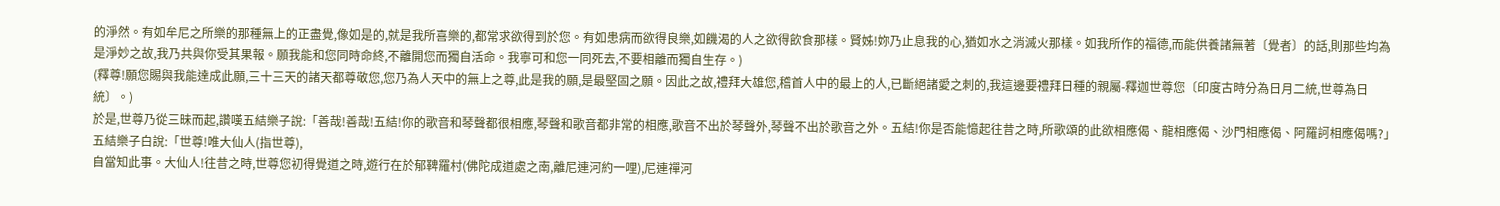的淨然。有如牟尼之所樂的那種無上的正盡覺,像如是的,就是我所喜樂的,都常求欲得到於您。有如患病而欲得良樂,如饑渴的人之欲得飲食那樣。賢姊!妳乃止息我的心,猶如水之消滅火那樣。如我所作的福德,而能供養諸無著〔覺者〕的話,則那些均為是淨妙之故,我乃共與你受其果報。願我能和您同時命終,不離開您而獨自活命。我寧可和您一同死去,不要相離而獨自生存。)
(釋尊!願您賜與我能達成此願,三十三天的諸天都尊敬您,您乃為人天中的無上之尊,此是我的願,是最堅固之願。因此之故,禮拜大雄您,稽首人中的最上的人,已斷絕諸愛之刺的,我這邊要禮拜日種的親屬-釋迦世尊您〔印度古時分為日月二統,世尊為日統〕。)
於是,世尊乃從三昧而起,讚嘆五結樂子說:「善哉!善哉!五結!你的歌音和琴聲都很相應,琴聲和歌音都非常的相應,歌音不出於琴聲外,琴聲不出於歌音之外。五結!你是否能憶起往昔之時,所歌頌的此欲相應偈、龍相應偈、沙門相應偈、阿羅訶相應偈嗎?」
五結樂子白說:「世尊!唯大仙人(指世尊),
自當知此事。大仙人!往昔之時,世尊您初得覺道之時,遊行在於郁鞞羅村(佛陀成道處之南,離尼連河約一哩),尼連禪河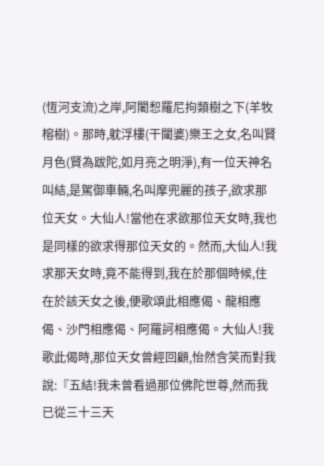(恆河支流)之岸,阿闍惒羅尼拘類樹之下(羊牧榕樹)。那時,躭浮樓(干闥婆)樂王之女,名叫賢月色(賢為跋陀,如月亮之明淨),有一位天神名叫結,是駕御車輛,名叫摩兜麗的孩子,欲求那位天女。大仙人!當他在求欲那位天女時,我也是同樣的欲求得那位天女的。然而,大仙人!我求那天女時,竟不能得到,我在於那個時候,住在於該天女之後,便歌頌此相應偈、龍相應偈、沙門相應偈、阿羅訶相應偈。大仙人!我歌此偈時,那位天女曾經回顧,怡然含笑而對我說:『五結!我未曾看過那位佛陀世尊,然而我已從三十三天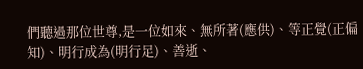們聽過那位世尊,是一位如來、無所著(應供)、等正覺(正偏知)、明行成為(明行足)、善逝、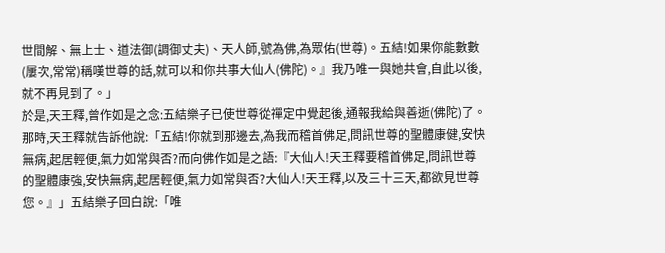世間解、無上士、道法御(調御丈夫)、天人師,號為佛,為眾佑(世尊)。五結!如果你能數數(屢次,常常)稱嘆世尊的話,就可以和你共事大仙人(佛陀)。』我乃唯一與她共會,自此以後,就不再見到了。」
於是,天王釋,曾作如是之念:五結樂子已使世尊從禪定中覺起後,通報我給與善逝(佛陀)了。那時,天王釋就告訴他說:「五結!你就到那邊去,為我而稽首佛足,問訊世尊的聖體康健,安快無病,起居輕便,氣力如常與否?而向佛作如是之語:『大仙人!天王釋要稽首佛足,問訊世尊的聖體康強,安快無病,起居輕便,氣力如常與否?大仙人!天王釋,以及三十三天,都欲見世尊您。』」五結樂子回白說:「唯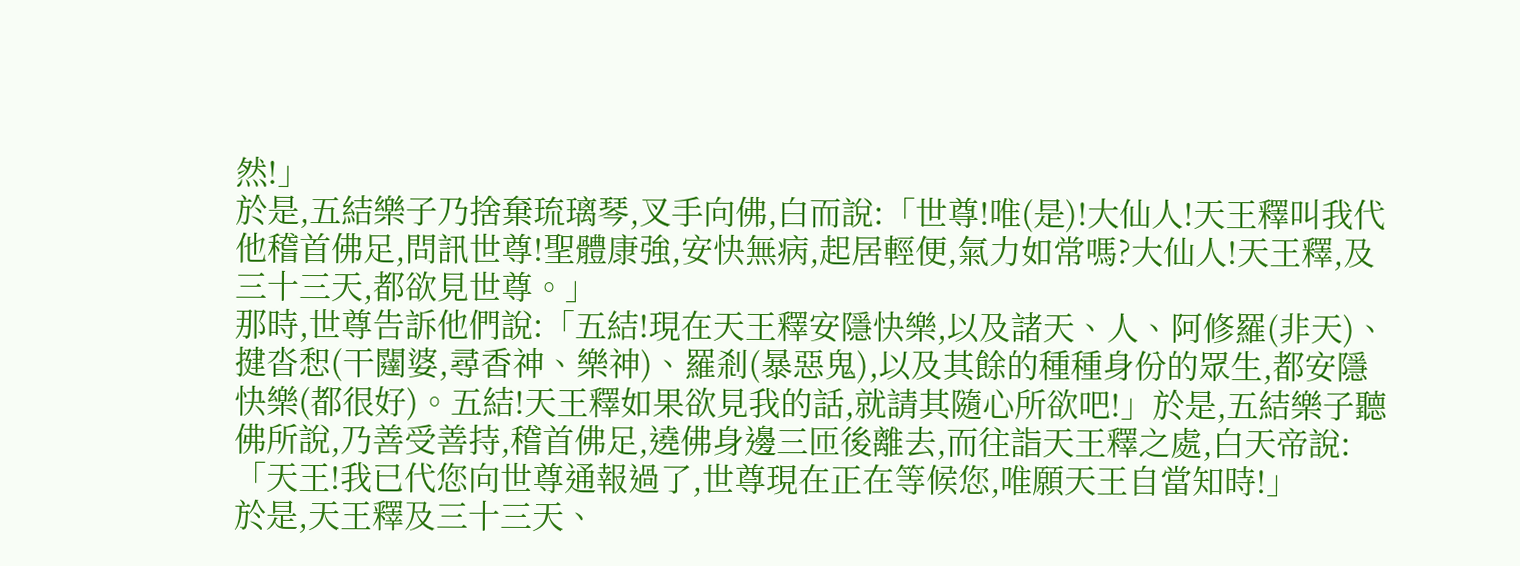然!」
於是,五結樂子乃捨棄琉璃琴,叉手向佛,白而說:「世尊!唯(是)!大仙人!天王釋叫我代他稽首佛足,問訊世尊!聖體康強,安快無病,起居輕便,氣力如常嗎?大仙人!天王釋,及三十三天,都欲見世尊。」
那時,世尊告訴他們說:「五結!現在天王釋安隱快樂,以及諸天、人、阿修羅(非天)、揵沓惒(干闥婆,尋香神、樂神)、羅剎(暴惡鬼),以及其餘的種種身份的眾生,都安隱快樂(都很好)。五結!天王釋如果欲見我的話,就請其隨心所欲吧!」於是,五結樂子聽佛所說,乃善受善持,稽首佛足,遶佛身邊三匝後離去,而往詣天王釋之處,白天帝說:「天王!我已代您向世尊通報過了,世尊現在正在等候您,唯願天王自當知時!」
於是,天王釋及三十三天、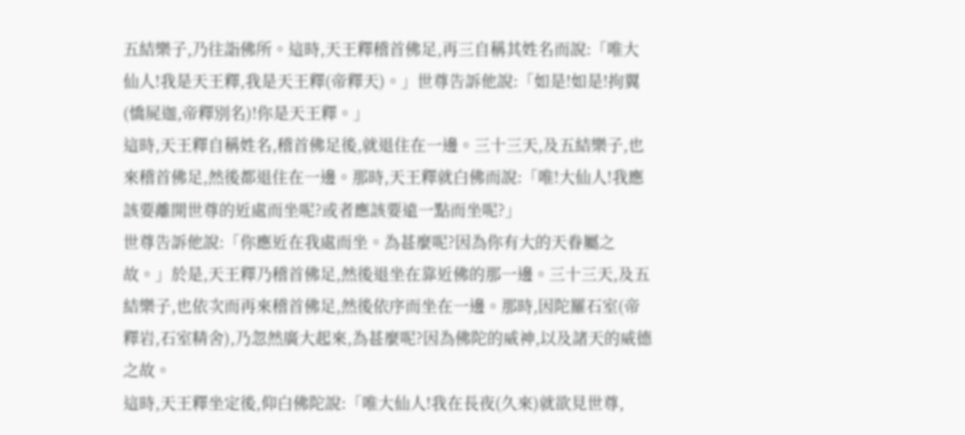五結樂子,乃往詣佛所。這時,天王釋稽首佛足,再三自稱其姓名而說:「唯大仙人!我是天王釋,我是天王釋(帝釋天)。」世尊告訴他說:「如是!如是!拘翼(憍屍迦,帝釋別名)!你是天王釋。」
這時,天王釋自稱姓名,稽首佛足後,就退住在一邊。三十三天,及五結樂子,也來稽首佛足,然後都退住在一邊。那時,天王釋就白佛而說:「唯!大仙人!我應該要離開世尊的近處而坐呢?或者應該要遠一點而坐呢?」
世尊告訴他說:「你應近在我處而坐。為甚麼呢?因為你有大的天眷屬之故。」於是,天王釋乃稽首佛足,然後退坐在靠近佛的那一邊。三十三天,及五結樂子,也依次而再來稽首佛足,然後依序而坐在一邊。那時,因陀羅石室(帝釋岩,石室精舍),乃忽然廣大起來,為甚麼呢?因為佛陀的威神,以及諸天的威德之故。
這時,天王釋坐定後,仰白佛陀說:「唯大仙人!我在長夜(久來)就欲見世尊,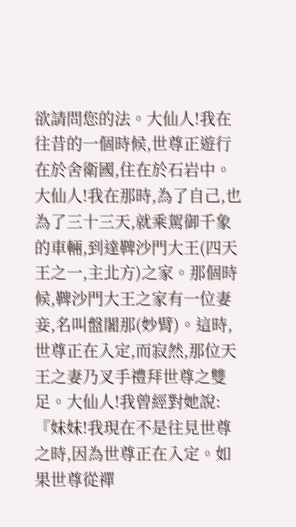欲請問您的法。大仙人!我在往昔的一個時候,世尊正遊行在於舍衛國,住在於石岩中。大仙人!我在那時,為了自己,也為了三十三天,就乘駕御千象的車輛,到達鞞沙門大王(四天王之一,主北方)之家。那個時候,鞞沙門大王之家有一位妻妾,名叫盤闍那(妙臂)。這時,世尊正在入定,而寂然,那位天王之妻乃叉手禮拜世尊之雙足。大仙人!我曾經對她說:『妹妹!我現在不是往見世尊之時,因為世尊正在入定。如果世尊從禪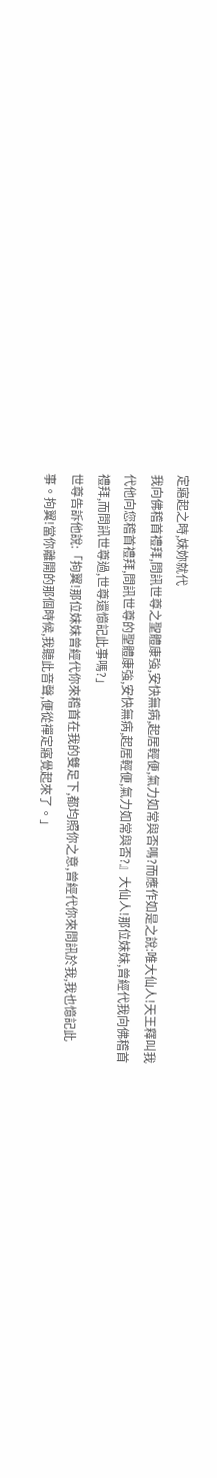定寤起之時,妹妳就代
我向佛稽首禮拜,問訊世尊之聖體康強,安快無病,起居輕便,氣力如常與否嗎?而應作如是之說:唯大仙人!天王釋叫我代他向您稽首禮拜,問訊世尊的聖體康強,安快無病,起居輕便,氣力如常與否?』大仙人!那位妹妹,曾經代我向佛稽首禮拜,而問訊世尊過,世尊還憶記此事嗎?」
世尊告訴他說:「拘翼!那位妹妹曾經代你來稽首在我的雙足下,都均照你之意,曾經代你來問訊於我,我也憶記此事。拘翼!當你離開的那個時候,我聽此音聲,便從禪定寤覺起來了。」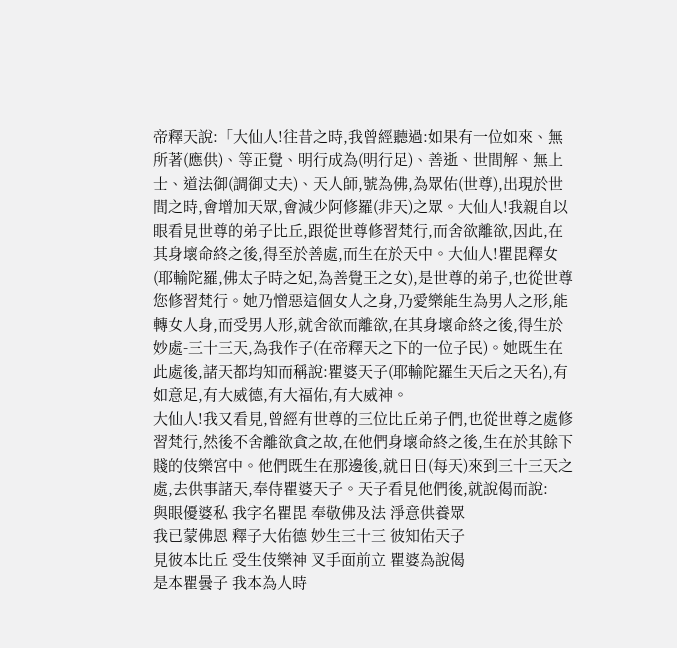帝釋天說:「大仙人!往昔之時,我曾經聽過:如果有一位如來、無所著(應供)、等正覺、明行成為(明行足)、善逝、世間解、無上士、道法御(調御丈夫)、天人師,號為佛,為眾佑(世尊),出現於世間之時,會增加天眾,會減少阿修羅(非天)之眾。大仙人!我親自以眼看見世尊的弟子比丘,跟從世尊修習梵行,而舍欲離欲,因此,在其身壞命終之後,得至於善處,而生在於天中。大仙人!瞿毘釋女(耶輸陀羅,佛太子時之妃,為善覺王之女),是世尊的弟子,也從世尊您修習梵行。她乃憎惡這個女人之身,乃愛樂能生為男人之形,能轉女人身,而受男人形,就舍欲而離欲,在其身壞命終之後,得生於妙處-三十三天,為我作子(在帝釋天之下的一位子民)。她既生在
此處後,諸天都均知而稱說:瞿婆天子(耶輸陀羅生天后之天名),有如意足,有大威德,有大福佑,有大威神。
大仙人!我又看見,曾經有世尊的三位比丘弟子們,也從世尊之處修習梵行,然後不舍離欲貪之故,在他們身壞命終之後,生在於其餘下賤的伎樂宮中。他們既生在那邊後,就日日(每天)來到三十三天之處,去供事諸天,奉侍瞿婆天子。天子看見他們後,就說偈而說:
與眼優婆私 我字名瞿毘 奉敬佛及法 淨意供養眾
我已蒙佛恩 釋子大佑德 妙生三十三 彼知佑天子
見彼本比丘 受生伎樂神 叉手面前立 瞿婆為說偈
是本瞿曇子 我本為人時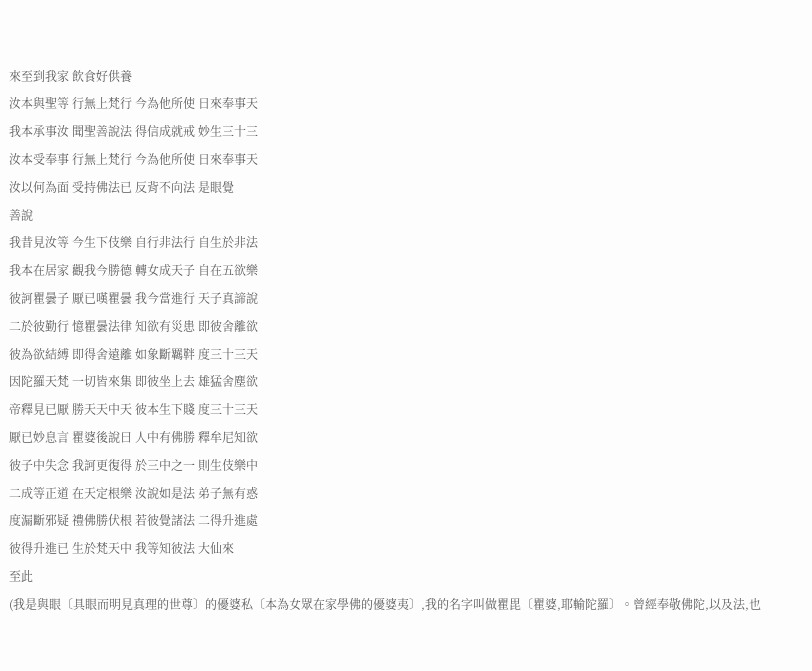來至到我家 飲食好供養
汝本與聖等 行無上梵行 今為他所使 日來奉事天
我本承事汝 聞聖善說法 得信成就戒 妙生三十三
汝本受奉事 行無上梵行 今為他所使 日來奉事天
汝以何為面 受持佛法已 反背不向法 是眼覺
善說
我昔見汝等 今生下伎樂 自行非法行 自生於非法
我本在居家 觀我今勝德 轉女成天子 自在五欲樂
彼訶瞿曇子 厭已嘆瞿曇 我今當進行 天子真諦說
二於彼勤行 憶瞿曇法律 知欲有災患 即彼舍離欲
彼為欲結縛 即得舍遠離 如象斷羈靽 度三十三天
因陀羅天梵 一切皆來集 即彼坐上去 雄猛舍塵欲
帝釋見已厭 勝天天中天 彼本生下賤 度三十三天
厭已妙息言 瞿婆後說曰 人中有佛勝 釋牟尼知欲
彼子中失念 我訶更復得 於三中之一 則生伎樂中
二成等正道 在天定根樂 汝說如是法 弟子無有惑
度漏斷邪疑 禮佛勝伏根 若彼覺諸法 二得升進處
彼得升進已 生於梵天中 我等知彼法 大仙來
至此
(我是與眼〔具眼而明見真理的世尊〕的優婆私〔本為女眾在家學佛的優婆夷〕,我的名字叫做瞿毘〔瞿婆,耶輸陀羅〕。曾經奉敬佛陀,以及法,也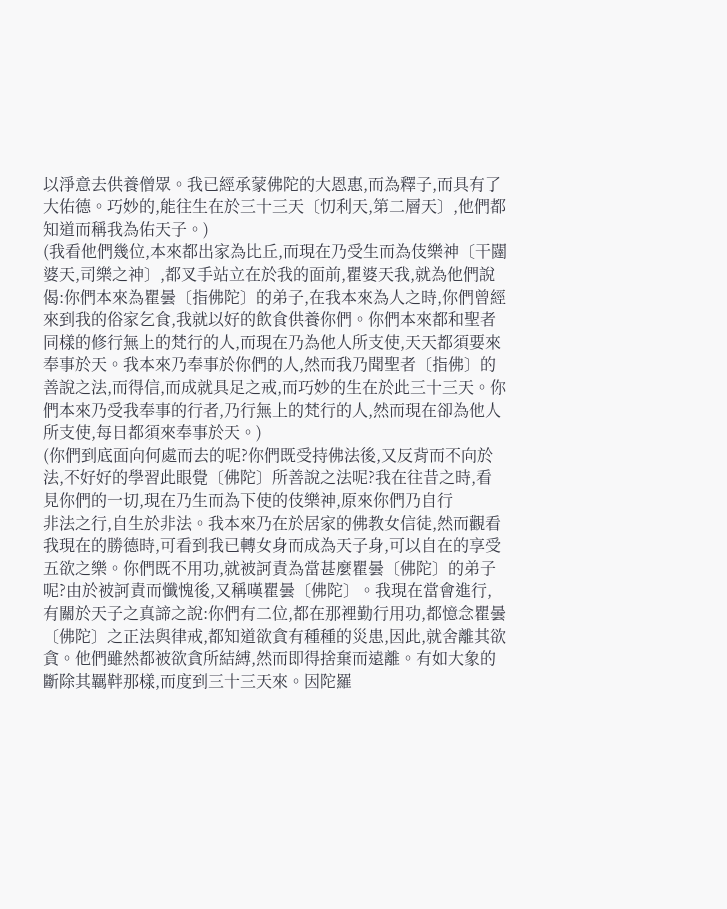以淨意去供養僧眾。我已經承蒙佛陀的大恩惠,而為釋子,而具有了大佑德。巧妙的,能往生在於三十三天〔忉利天,第二層天〕,他們都知道而稱我為佑天子。)
(我看他們幾位,本來都出家為比丘,而現在乃受生而為伎樂神〔干闥婆天,司樂之神〕,都叉手站立在於我的面前,瞿婆天我,就為他們說偈:你們本來為瞿曇〔指佛陀〕的弟子,在我本來為人之時,你們曾經來到我的俗家乞食,我就以好的飲食供養你們。你們本來都和聖者同樣的修行無上的梵行的人,而現在乃為他人所支使,天天都須要來奉事於天。我本來乃奉事於你們的人,然而我乃聞聖者〔指佛〕的善說之法,而得信,而成就具足之戒,而巧妙的生在於此三十三天。你們本來乃受我奉事的行者,乃行無上的梵行的人,然而現在卻為他人所支使,每日都須來奉事於天。)
(你們到底面向何處而去的呢?你們既受持佛法後,又反背而不向於法,不好好的學習此眼覺〔佛陀〕所善說之法呢?我在往昔之時,看見你們的一切,現在乃生而為下使的伎樂神,原來你們乃自行
非法之行,自生於非法。我本來乃在於居家的佛教女信徒,然而觀看我現在的勝德時,可看到我已轉女身而成為天子身,可以自在的享受五欲之樂。你們既不用功,就被訶責為當甚麼瞿曇〔佛陀〕的弟子呢?由於被訶責而懺愧後,又稱嘆瞿曇〔佛陀〕。我現在當會進行,有關於天子之真諦之說:你們有二位,都在那裡勤行用功,都憶念瞿曇〔佛陀〕之正法與律戒,都知道欲貪有種種的災患,因此,就舍離其欲貪。他們雖然都被欲貪所結縛,然而即得捨棄而遠離。有如大象的斷除其羈靽那樣,而度到三十三天來。因陀羅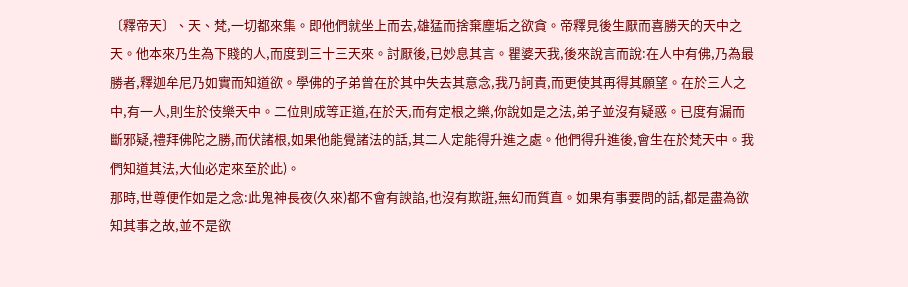〔釋帝天〕、天、梵,一切都來集。即他們就坐上而去,雄猛而捨棄塵垢之欲貪。帝釋見後生厭而喜勝天的天中之天。他本來乃生為下賤的人,而度到三十三天來。討厭後,已妙息其言。瞿婆天我,後來說言而說:在人中有佛,乃為最勝者,釋迦牟尼乃如實而知道欲。學佛的子弟曾在於其中失去其意念,我乃訶責,而更使其再得其願望。在於三人之中,有一人,則生於伎樂天中。二位則成等正道,在於天,而有定根之樂,你說如是之法,弟子並沒有疑惑。已度有漏而斷邪疑,禮拜佛陀之勝,而伏諸根,如果他能覺諸法的話,其二人定能得升進之處。他們得升進後,會生在於梵天中。我們知道其法,大仙必定來至於此)。
那時,世尊便作如是之念:此鬼神長夜(久來)都不會有諛諂,也沒有欺誑,無幻而質直。如果有事要問的話,都是盡為欲知其事之故,並不是欲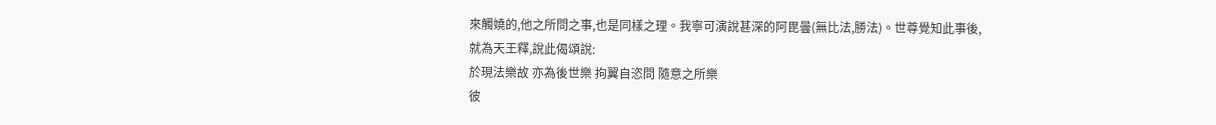來觸嬈的,他之所問之事,也是同樣之理。我寧可演說甚深的阿毘曇(無比法,勝法)。世尊覺知此事後,就為天王釋,說此偈頌說:
於現法樂故 亦為後世樂 拘翼自恣問 隨意之所樂
彼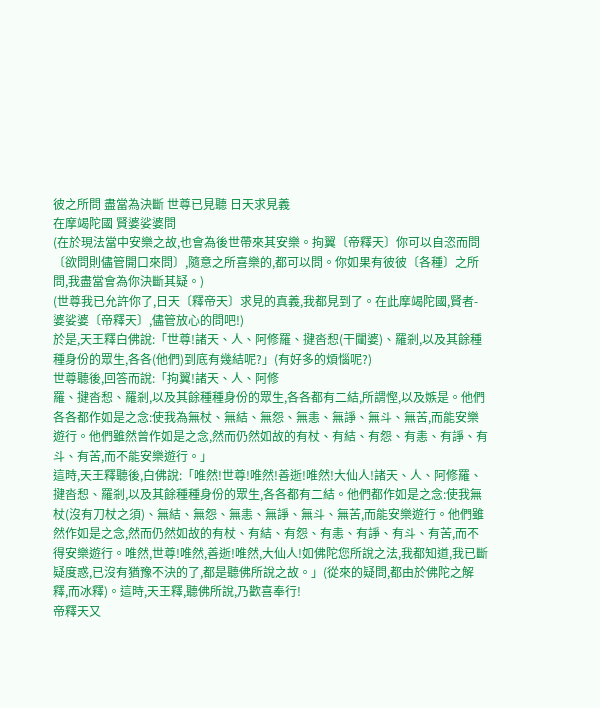彼之所問 盡當為決斷 世尊已見聽 日天求見義
在摩竭陀國 賢婆娑婆問
(在於現法當中安樂之故,也會為後世帶來其安樂。拘翼〔帝釋天〕你可以自恣而問〔欲問則儘管開口來問〕,隨意之所喜樂的,都可以問。你如果有彼彼〔各種〕之所問,我盡當會為你決斷其疑。)
(世尊我已允許你了,日天〔釋帝天〕求見的真義,我都見到了。在此摩竭陀國,賢者-婆娑婆〔帝釋天〕,儘管放心的問吧!)
於是,天王釋白佛說:「世尊!諸天、人、阿修羅、揵沓惒(干闥婆)、羅剎,以及其餘種種身份的眾生,各各(他們)到底有幾結呢?」(有好多的煩惱呢?)
世尊聽後,回答而說:「拘翼!諸天、人、阿修
羅、揵沓惒、羅剎,以及其餘種種身份的眾生,各各都有二結,所謂慳,以及嫉是。他們各各都作如是之念:使我為無杖、無結、無怨、無恚、無諍、無斗、無苦,而能安樂遊行。他們雖然曾作如是之念,然而仍然如故的有杖、有結、有怨、有恚、有諍、有斗、有苦,而不能安樂遊行。」
這時,天王釋聽後,白佛說:「唯然!世尊!唯然!善逝!唯然!大仙人!諸天、人、阿修羅、揵沓惒、羅剎,以及其餘種種身份的眾生,各各都有二結。他們都作如是之念:使我無杖(沒有刀杖之須)、無結、無怨、無恚、無諍、無斗、無苦,而能安樂遊行。他們雖然作如是之念,然而仍然如故的有杖、有結、有怨、有恚、有諍、有斗、有苦,而不得安樂遊行。唯然,世尊!唯然,善逝!唯然,大仙人!如佛陀您所說之法,我都知道,我已斷疑度惑,已沒有猶豫不決的了,都是聽佛所說之故。」(從來的疑問,都由於佛陀之解釋,而冰釋)。這時,天王釋,聽佛所說,乃歡喜奉行!
帝釋天又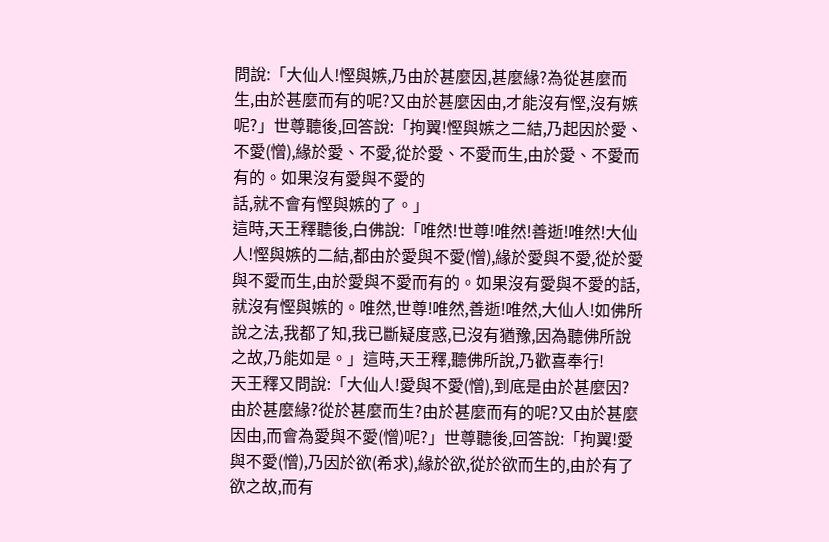問說:「大仙人!慳與嫉,乃由於甚麼因,甚麼緣?為從甚麼而生,由於甚麼而有的呢?又由於甚麼因由,才能沒有慳,沒有嫉呢?」世尊聽後,回答說:「拘翼!慳與嫉之二結,乃起因於愛、不愛(憎),緣於愛、不愛,從於愛、不愛而生,由於愛、不愛而有的。如果沒有愛與不愛的
話,就不會有慳與嫉的了。」
這時,天王釋聽後,白佛說:「唯然!世尊!唯然!善逝!唯然!大仙人!慳與嫉的二結,都由於愛與不愛(憎),緣於愛與不愛,從於愛與不愛而生,由於愛與不愛而有的。如果沒有愛與不愛的話,就沒有慳與嫉的。唯然,世尊!唯然,善逝!唯然,大仙人!如佛所說之法,我都了知,我已斷疑度惑,已沒有猶豫,因為聽佛所說之故,乃能如是。」這時,天王釋,聽佛所說,乃歡喜奉行!
天王釋又問說:「大仙人!愛與不愛(憎),到底是由於甚麼因?由於甚麼緣?從於甚麼而生?由於甚麼而有的呢?又由於甚麼因由,而會為愛與不愛(憎)呢?」世尊聽後,回答說:「拘翼!愛與不愛(憎),乃因於欲(希求),緣於欲,從於欲而生的,由於有了欲之故,而有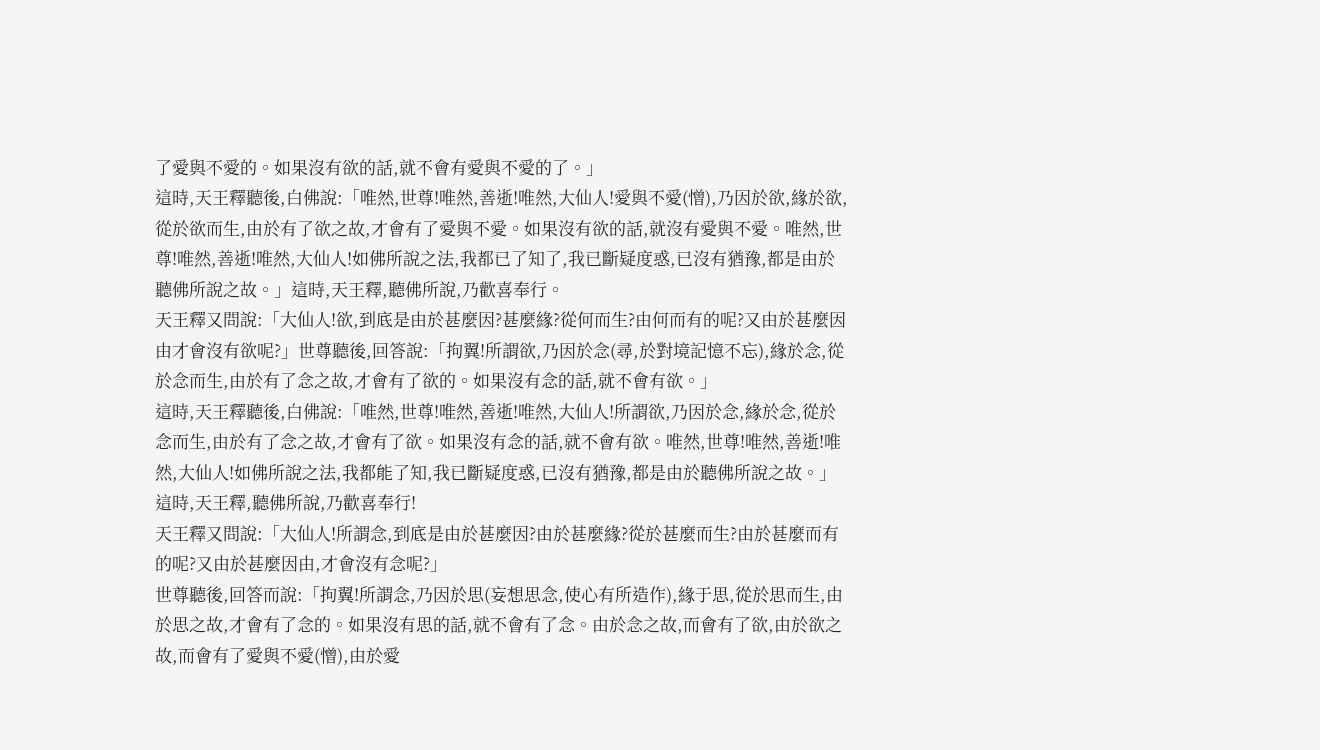了愛與不愛的。如果沒有欲的話,就不會有愛與不愛的了。」
這時,天王釋聽後,白佛說:「唯然,世尊!唯然,善逝!唯然,大仙人!愛與不愛(憎),乃因於欲,緣於欲,從於欲而生,由於有了欲之故,才會有了愛與不愛。如果沒有欲的話,就沒有愛與不愛。唯然,世尊!唯然,善逝!唯然,大仙人!如佛所說之法,我都已了知了,我已斷疑度惑,已沒有猶豫,都是由於聽佛所說之故。」這時,天王釋,聽佛所說,乃歡喜奉行。
天王釋又問說:「大仙人!欲,到底是由於甚麼因?甚麼緣?從何而生?由何而有的呢?又由於甚麼因由才會沒有欲呢?」世尊聽後,回答說:「拘翼!所謂欲,乃因於念(尋,於對境記憶不忘),緣於念,從於念而生,由於有了念之故,才會有了欲的。如果沒有念的話,就不會有欲。」
這時,天王釋聽後,白佛說:「唯然,世尊!唯然,善逝!唯然,大仙人!所謂欲,乃因於念,緣於念,從於念而生,由於有了念之故,才會有了欲。如果沒有念的話,就不會有欲。唯然,世尊!唯然,善逝!唯然,大仙人!如佛所說之法,我都能了知,我已斷疑度惑,已沒有猶豫,都是由於聽佛所說之故。」這時,天王釋,聽佛所說,乃歡喜奉行!
天王釋又問說:「大仙人!所謂念,到底是由於甚麼因?由於甚麼緣?從於甚麼而生?由於甚麼而有的呢?又由於甚麼因由,才會沒有念呢?」
世尊聽後,回答而說:「拘翼!所謂念,乃因於思(妄想思念,使心有所造作),緣于思,從於思而生,由於思之故,才會有了念的。如果沒有思的話,就不會有了念。由於念之故,而會有了欲,由於欲之故,而會有了愛與不愛(憎),由於愛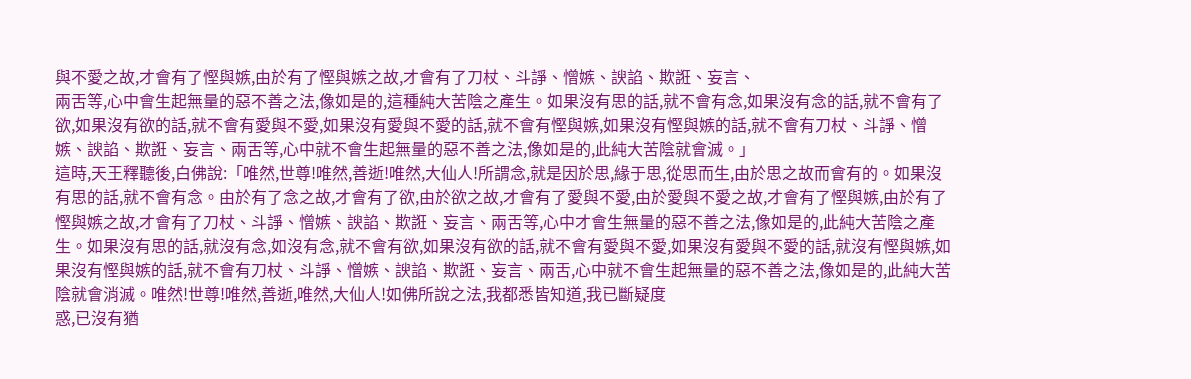與不愛之故,才會有了慳與嫉,由於有了慳與嫉之故,才會有了刀杖、斗諍、憎嫉、諛諂、欺誑、妄言、
兩舌等,心中會生起無量的惡不善之法,像如是的,這種純大苦陰之產生。如果沒有思的話,就不會有念,如果沒有念的話,就不會有了欲,如果沒有欲的話,就不會有愛與不愛,如果沒有愛與不愛的話,就不會有慳與嫉,如果沒有慳與嫉的話,就不會有刀杖、斗諍、憎嫉、諛諂、欺誑、妄言、兩舌等,心中就不會生起無量的惡不善之法,像如是的,此純大苦陰就會滅。」
這時,天王釋聽後,白佛說:「唯然,世尊!唯然,善逝!唯然,大仙人!所謂念,就是因於思,緣于思,從思而生,由於思之故而會有的。如果沒有思的話,就不會有念。由於有了念之故,才會有了欲,由於欲之故,才會有了愛與不愛,由於愛與不愛之故,才會有了慳與嫉,由於有了慳與嫉之故,才會有了刀杖、斗諍、憎嫉、諛諂、欺誑、妄言、兩舌等,心中才會生無量的惡不善之法,像如是的,此純大苦陰之產生。如果沒有思的話,就沒有念,如沒有念,就不會有欲,如果沒有欲的話,就不會有愛與不愛,如果沒有愛與不愛的話,就沒有慳與嫉,如果沒有慳與嫉的話,就不會有刀杖、斗諍、憎嫉、諛諂、欺誑、妄言、兩舌,心中就不會生起無量的惡不善之法,像如是的,此純大苦陰就會消滅。唯然!世尊!唯然,善逝,唯然,大仙人!如佛所說之法,我都悉皆知道,我已斷疑度
惑,已沒有猶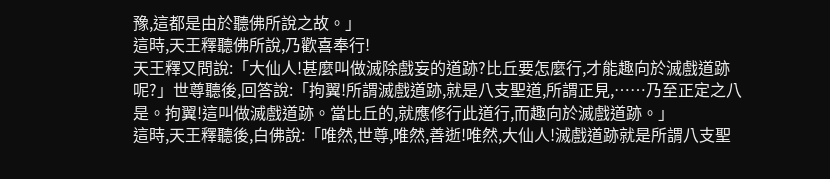豫,這都是由於聽佛所說之故。」
這時,天王釋聽佛所說,乃歡喜奉行!
天王釋又問說:「大仙人!甚麼叫做滅除戲妄的道跡?比丘要怎麼行,才能趣向於滅戲道跡呢?」世尊聽後,回答說:「拘翼!所謂滅戲道跡,就是八支聖道,所謂正見,……乃至正定之八是。拘翼!這叫做滅戲道跡。當比丘的,就應修行此道行,而趣向於滅戲道跡。」
這時,天王釋聽後,白佛說:「唯然,世尊,唯然,善逝!唯然,大仙人!滅戲道跡就是所謂八支聖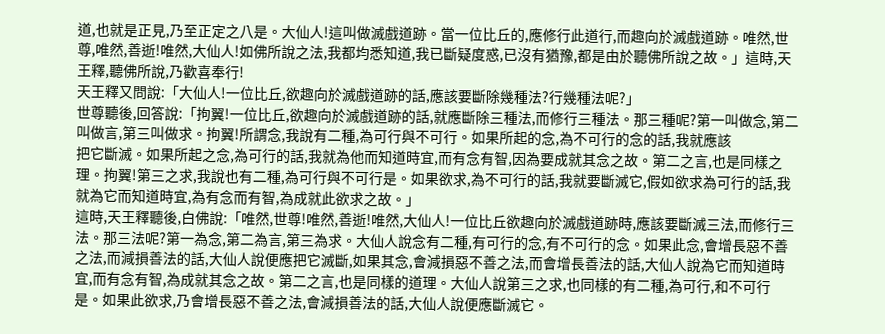道,也就是正見,乃至正定之八是。大仙人!這叫做滅戲道跡。當一位比丘的,應修行此道行,而趣向於滅戲道跡。唯然,世尊,唯然,善逝!唯然,大仙人!如佛所說之法,我都均悉知道,我已斷疑度惑,已沒有猶豫,都是由於聽佛所說之故。」這時,天王釋,聽佛所說,乃歡喜奉行!
天王釋又問說:「大仙人!一位比丘,欲趣向於滅戲道跡的話,應該要斷除幾種法?行幾種法呢?」
世尊聽後,回答說:「拘翼!一位比丘,欲趣向於滅戲道跡的話,就應斷除三種法,而修行三種法。那三種呢?第一叫做念,第二叫做言,第三叫做求。拘翼!所謂念,我說有二種,為可行與不可行。如果所起的念,為不可行的念的話,我就應該
把它斷滅。如果所起之念,為可行的話,我就為他而知道時宜,而有念有智,因為要成就其念之故。第二之言,也是同樣之理。拘翼!第三之求,我說也有二種,為可行與不可行是。如果欲求,為不可行的話,我就要斷滅它,假如欲求為可行的話,我就為它而知道時宜,為有念而有智,為成就此欲求之故。」
這時,天王釋聽後,白佛說:「唯然,世尊!唯然,善逝!唯然,大仙人!一位比丘欲趣向於滅戲道跡時,應該要斷滅三法,而修行三法。那三法呢?第一為念,第二為言,第三為求。大仙人說念有二種,有可行的念,有不可行的念。如果此念,會增長惡不善之法,而減損善法的話,大仙人說便應把它滅斷,如果其念,會減損惡不善之法,而會增長善法的話,大仙人說為它而知道時宜,而有念有智,為成就其念之故。第二之言,也是同樣的道理。大仙人說第三之求,也同樣的有二種,為可行,和不可行是。如果此欲求,乃會增長惡不善之法,會減損善法的話,大仙人說便應斷滅它。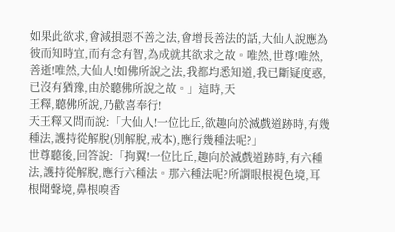如果此欲求,會減損惡不善之法,會增長善法的話,大仙人說應為彼而知時宜,而有念有智,為成就其欲求之故。唯然,世尊!唯然,善逝!唯然,大仙人!如佛所說之法,我都均悉知道,我已斷疑度惑,已沒有猶豫,由於聽佛所說之故。」這時,天
王釋,聽佛所說,乃歡喜奉行!
天王釋又問而說:「大仙人!一位比丘,欲趣向於滅戲道跡時,有幾種法,護持從解脫(別解脫,戒本),應行幾種法呢?」
世尊聽後,回答說:「拘翼!一位比丘,趣向於滅戲道跡時,有六種法,護持從解脫,應行六種法。那六種法呢?所謂眼根視色境,耳根聞聲境,鼻根嗅香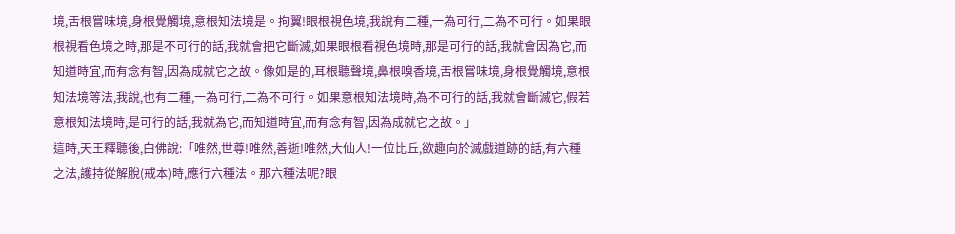境,舌根嘗味境,身根覺觸境,意根知法境是。拘翼!眼根視色境,我說有二種,一為可行,二為不可行。如果眼根視看色境之時,那是不可行的話,我就會把它斷滅,如果眼根看視色境時,那是可行的話,我就會因為它,而知道時宜,而有念有智,因為成就它之故。像如是的,耳根聽聲境,鼻根嗅香境,舌根嘗味境,身根覺觸境,意根知法境等法,我說,也有二種,一為可行,二為不可行。如果意根知法境時,為不可行的話,我就會斷滅它,假若意根知法境時,是可行的話,我就為它,而知道時宜,而有念有智,因為成就它之故。」
這時,天王釋聽後,白佛說:「唯然,世尊!唯然,善逝!唯然,大仙人!一位比丘,欲趣向於滅戲道跡的話,有六種之法,護持從解脫(戒本)時,應行六種法。那六種法呢?眼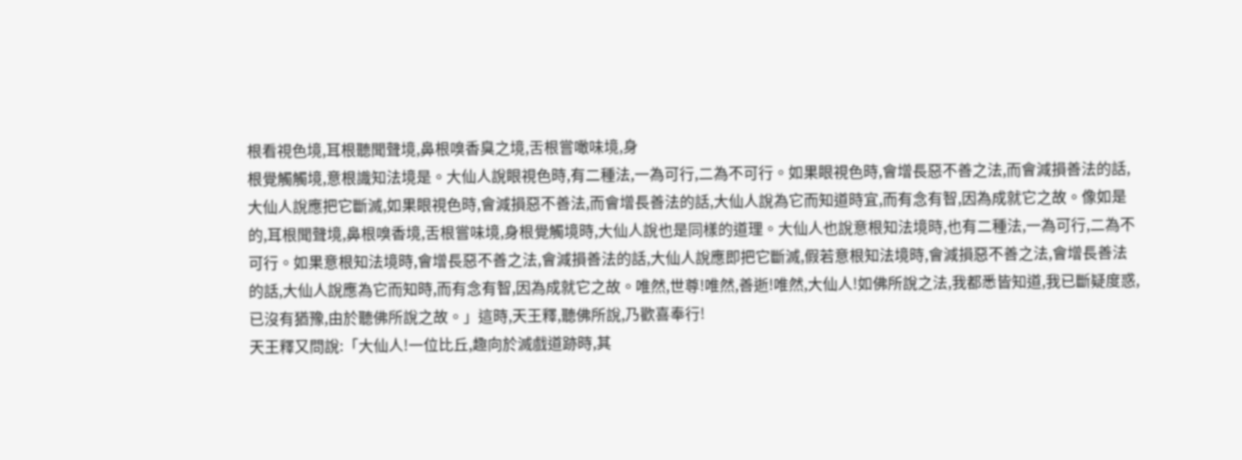根看視色境,耳根聽聞聲境,鼻根嗅香臭之境,舌根嘗噉味境,身
根覺觸觸境,意根識知法境是。大仙人說眼視色時,有二種法,一為可行,二為不可行。如果眼視色時,會增長惡不善之法,而會減損善法的話,大仙人說應把它斷滅,如果眼視色時,會減損惡不善法,而會增長善法的話,大仙人說為它而知道時宜,而有念有智,因為成就它之故。像如是的,耳根聞聲境,鼻根嗅香境,舌根嘗味境,身根覺觸境時,大仙人說也是同樣的道理。大仙人也說意根知法境時,也有二種法,一為可行,二為不可行。如果意根知法境時,會增長惡不善之法,會減損善法的話,大仙人說應即把它斷滅,假若意根知法境時,會減損惡不善之法,會增長善法的話,大仙人說應為它而知時,而有念有智,因為成就它之故。唯然,世尊!唯然,善逝!唯然,大仙人!如佛所說之法,我都悉皆知道,我已斷疑度惑,已沒有猶豫,由於聽佛所說之故。」這時,天王釋,聽佛所說,乃歡喜奉行!
天王釋又問說:「大仙人!一位比丘,趣向於滅戲道跡時,其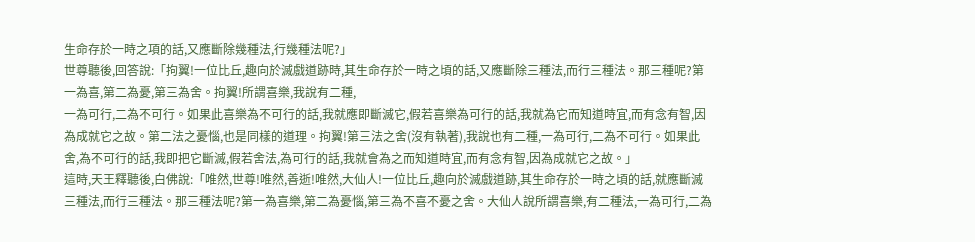生命存於一時之項的話,又應斷除幾種法,行幾種法呢?」
世尊聽後,回答說:「拘翼!一位比丘,趣向於滅戲道跡時,其生命存於一時之頃的話,又應斷除三種法,而行三種法。那三種呢?第一為喜,第二為憂,第三為舍。拘翼!所謂喜樂,我說有二種,
一為可行,二為不可行。如果此喜樂為不可行的話,我就應即斷滅它,假若喜樂為可行的話,我就為它而知道時宜,而有念有智,因為成就它之故。第二法之憂惱,也是同樣的道理。拘翼!第三法之舍(沒有執著),我說也有二種,一為可行,二為不可行。如果此舍,為不可行的話,我即把它斷滅,假若舍法,為可行的話,我就會為之而知道時宜,而有念有智,因為成就它之故。」
這時,天王釋聽後,白佛說:「唯然,世尊!唯然,善逝!唯然,大仙人!一位比丘,趣向於滅戲道跡,其生命存於一時之頃的話,就應斷滅三種法,而行三種法。那三種法呢?第一為喜樂,第二為憂惱,第三為不喜不憂之舍。大仙人說所謂喜樂,有二種法,一為可行,二為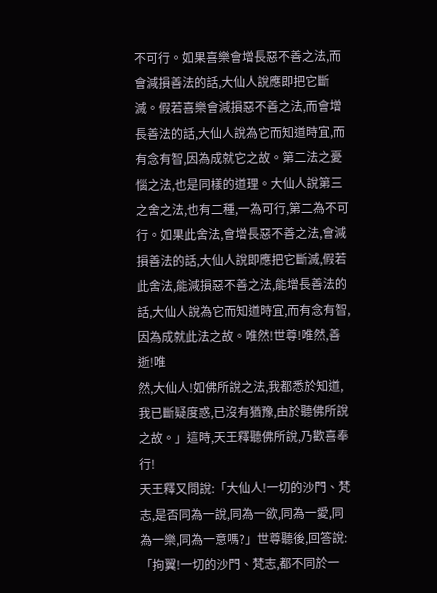不可行。如果喜樂會增長惡不善之法,而會減損善法的話,大仙人說應即把它斷滅。假若喜樂會減損惡不善之法,而會增長善法的話,大仙人說為它而知道時宜,而有念有智,因為成就它之故。第二法之憂惱之法,也是同樣的道理。大仙人說第三之舍之法,也有二種,一為可行,第二為不可行。如果此舍法,會增長惡不善之法,會減損善法的話,大仙人說即應把它斷滅,假若此舍法,能減損惡不善之法,能增長善法的話,大仙人說為它而知道時宜,而有念有智,因為成就此法之故。唯然!世尊!唯然,善逝!唯
然,大仙人!如佛所說之法,我都悉於知道,我已斷疑度惑,已沒有猶豫,由於聽佛所說之故。」這時,天王釋聽佛所說,乃歡喜奉行!
天王釋又問說:「大仙人!一切的沙門、梵志,是否同為一說,同為一欲,同為一愛,同為一樂,同為一意嗎?」世尊聽後,回答說:「拘翼!一切的沙門、梵志,都不同於一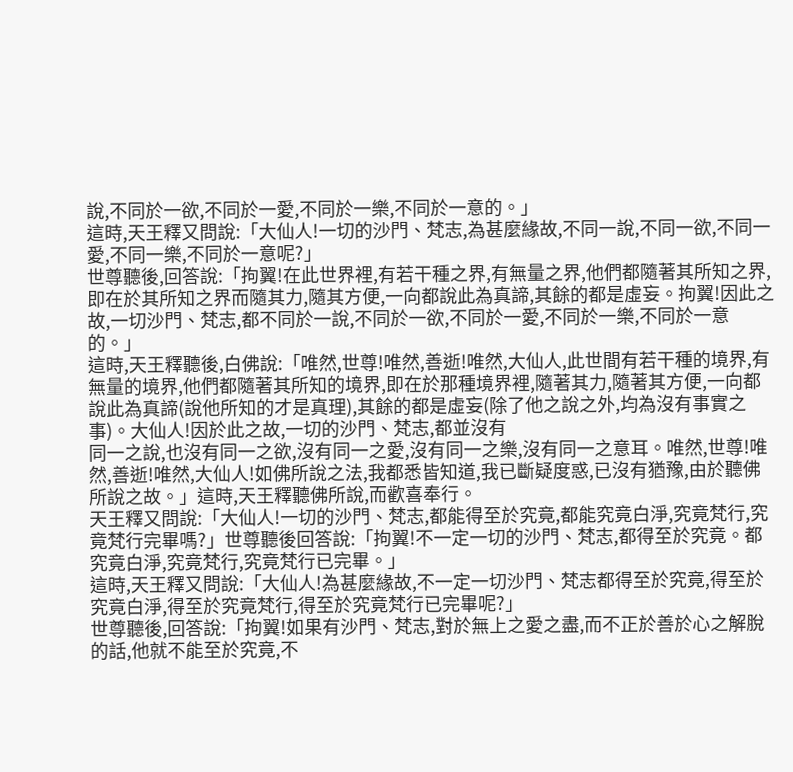說,不同於一欲,不同於一愛,不同於一樂,不同於一意的。」
這時,天王釋又問說:「大仙人!一切的沙門、梵志,為甚麼緣故,不同一說,不同一欲,不同一愛,不同一樂,不同於一意呢?」
世尊聽後,回答說:「拘翼!在此世界裡,有若干種之界,有無量之界,他們都隨著其所知之界,即在於其所知之界而隨其力,隨其方便,一向都說此為真諦,其餘的都是虛妄。拘翼!因此之故,一切沙門、梵志,都不同於一說,不同於一欲,不同於一愛,不同於一樂,不同於一意的。」
這時,天王釋聽後,白佛說:「唯然,世尊!唯然,善逝!唯然,大仙人,此世間有若干種的境界,有無量的境界,他們都隨著其所知的境界,即在於那種境界裡,隨著其力,隨著其方便,一向都說此為真諦(說他所知的才是真理),其餘的都是虛妄(除了他之說之外,均為沒有事實之事)。大仙人!因於此之故,一切的沙門、梵志,都並沒有
同一之說,也沒有同一之欲,沒有同一之愛,沒有同一之樂,沒有同一之意耳。唯然,世尊!唯然,善逝!唯然,大仙人!如佛所說之法,我都悉皆知道,我已斷疑度惑,已沒有猶豫,由於聽佛所說之故。」這時,天王釋聽佛所說,而歡喜奉行。
天王釋又問說:「大仙人!一切的沙門、梵志,都能得至於究竟,都能究竟白淨,究竟梵行,究竟梵行完畢嗎?」世尊聽後回答說:「拘翼!不一定一切的沙門、梵志,都得至於究竟。都究竟白淨,究竟梵行,究竟梵行已完畢。」
這時,天王釋又問說:「大仙人!為甚麼緣故,不一定一切沙門、梵志都得至於究竟,得至於究竟白淨,得至於究竟梵行,得至於究竟梵行已完畢呢?」
世尊聽後,回答說:「拘翼!如果有沙門、梵志,對於無上之愛之盡,而不正於善於心之解脫的話,他就不能至於究竟,不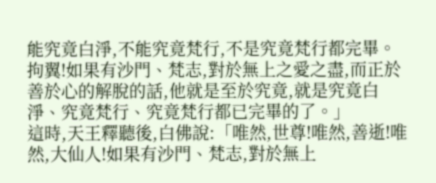能究竟白淨,不能究竟梵行,不是究竟梵行都完畢。拘翼!如果有沙門、梵志,對於無上之愛之盡,而正於善於心的解脫的話,他就是至於究竟,就是究竟白淨、究竟梵行、究竟梵行都已完畢的了。」
這時,天王釋聽後,白佛說:「唯然,世尊!唯然,善逝!唯然,大仙人!如果有沙門、梵志,對於無上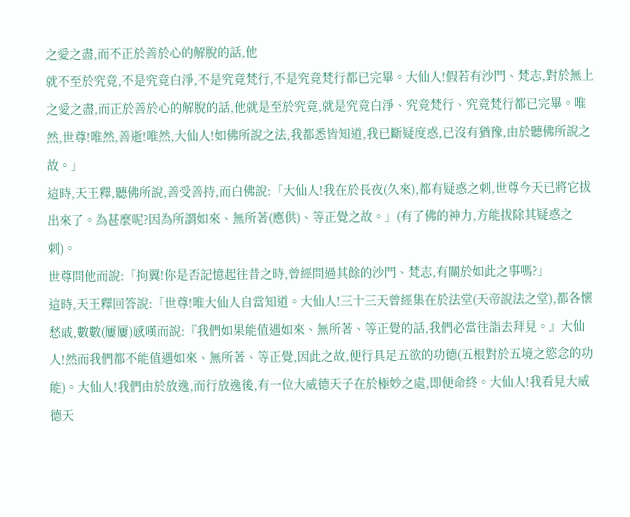之愛之盡,而不正於善於心的解脫的話,他
就不至於究竟,不是究竟白淨,不是究竟梵行,不是究竟梵行都已完畢。大仙人!假若有沙門、梵志,對於無上之愛之盡,而正於善於心的解脫的話,他就是至於究竟,就是究竟白淨、究竟梵行、究竟梵行都已完畢。唯然,世尊!唯然,善逝!唯然,大仙人!如佛所說之法,我都悉皆知道,我已斷疑度惑,已沒有猶豫,由於聽佛所說之故。」
這時,天王釋,聽佛所說,善受善持,而白佛說:「大仙人!我在於長夜(久來),都有疑惑之刺,世尊今天已將它拔出來了。為甚麼呢?因為所謂如來、無所著(應供)、等正覺之故。」(有了佛的神力,方能拔除其疑惑之刺)。
世尊問他而說:「拘翼!你是否記憶起往昔之時,曾經問過其餘的沙門、梵志,有關於如此之事嗎?」
這時,天王釋回答說:「世尊!唯大仙人自當知道。大仙人!三十三天曾經集在於法堂(天帝說法之堂),都各懷愁戚,數數(屢屢)感嘆而說:『我們如果能值遇如來、無所著、等正覺的話,我們必當往詣去拜見。』大仙人!然而我們都不能值遇如來、無所著、等正覺,因此之故,便行具足五欲的功德(五根對於五境之慾念的功能)。大仙人!我們由於放逸,而行放逸後,有一位大威德天子在於極妙之處,即便命終。大仙人!我看見大威
德天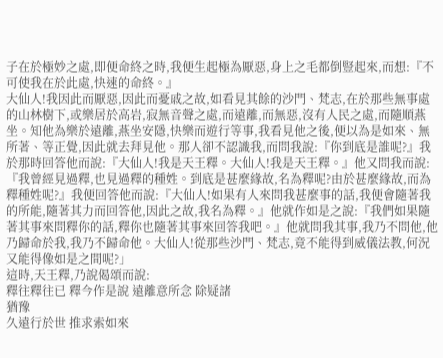子在於極妙之處,即便命終之時,我便生起極為厭惡,身上之毛都倒豎起來,而想:『不可使我在於此處,快速的命終。』
大仙人!我因此而厭惡,因此而憂戚之故,如看見其餘的沙門、梵志,在於那些無事處的山林樹下,或樂居於高岩,寂無音聲之處,而遠離,而無惡,沒有人民之處,而隨順燕坐。知他為樂於遠離,燕坐安隱,快樂而遊行等事,我看見他之後,便以為是如來、無所著、等正覺,因此就去拜見他。那人卻不認識我,而問我說:『你到底是誰呢?』我於那時回答他而說:『大仙人!我是天王釋。大仙人!我是天王釋。』他又問我而說:『我曾經見過釋,也見過釋的種姓。到底是甚麼緣故,名為釋呢?由於甚麼緣故,而為釋種姓呢?』我便回答他而說:『大仙人!如果有人來問我甚麼事的話,我便會隨著我的所能,隨著其力而回答他,因此之故,我名為釋。』他就作如是之說:『我們如果隨著其事來問釋你的話,釋你也隨著其事來回答我吧。』他就問我其事,我乃不問他,他乃歸命於我,我乃不歸命他。大仙人!從那些沙門、梵志,竟不能得到威儀法教,何況又能得像如是之間呢?」
這時,天王釋,乃說偈頌而說:
釋往釋往已 釋今作是說 遠離意所念 除疑諸
猶豫
久遠行於世 推求索如來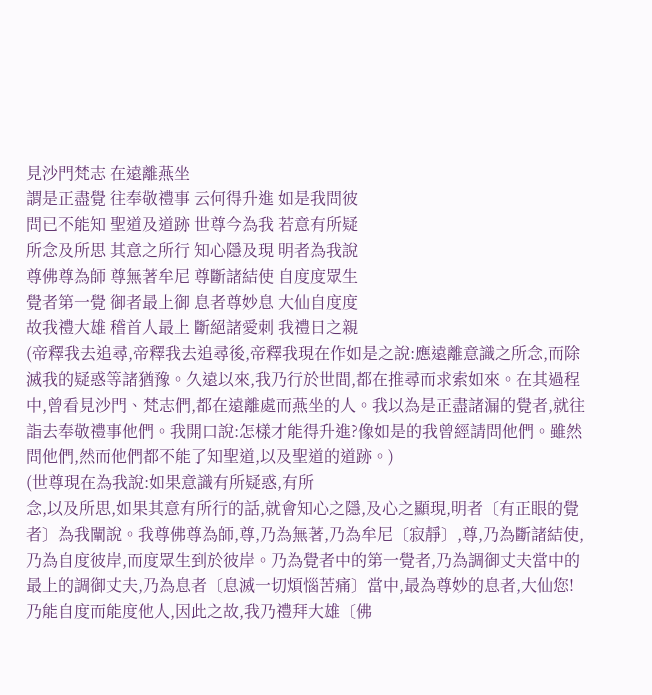見沙門梵志 在遠離燕坐
謂是正盡覺 往奉敬禮事 云何得升進 如是我問彼
問已不能知 聖道及道跡 世尊今為我 若意有所疑
所念及所思 其意之所行 知心隱及現 明者為我說
尊佛尊為師 尊無著牟尼 尊斷諸結使 自度度眾生
覺者第一覺 御者最上御 息者尊妙息 大仙自度度
故我禮大雄 稽首人最上 斷絕諸愛刺 我禮日之親
(帝釋我去追尋,帝釋我去追尋後,帝釋我現在作如是之說:應遠離意識之所念,而除滅我的疑惑等諸猶豫。久遠以來,我乃行於世間,都在推尋而求索如來。在其過程中,曾看見沙門、梵志們,都在遠離處而燕坐的人。我以為是正盡諸漏的覺者,就往詣去奉敬禮事他們。我開口說:怎樣才能得升進?像如是的我曾經請問他們。雖然問他們,然而他們都不能了知聖道,以及聖道的道跡。)
(世尊現在為我說:如果意識有所疑惑,有所
念,以及所思,如果其意有所行的話,就會知心之隱,及心之顯現,明者〔有正眼的覺者〕為我闡說。我尊佛尊為師,尊,乃為無著,乃為牟尼〔寂靜〕,尊,乃為斷諸結使,乃為自度彼岸,而度眾生到於彼岸。乃為覺者中的第一覺者,乃為調御丈夫當中的最上的調御丈夫,乃為息者〔息滅一切煩惱苦痛〕當中,最為尊妙的息者,大仙您!乃能自度而能度他人,因此之故,我乃禮拜大雄〔佛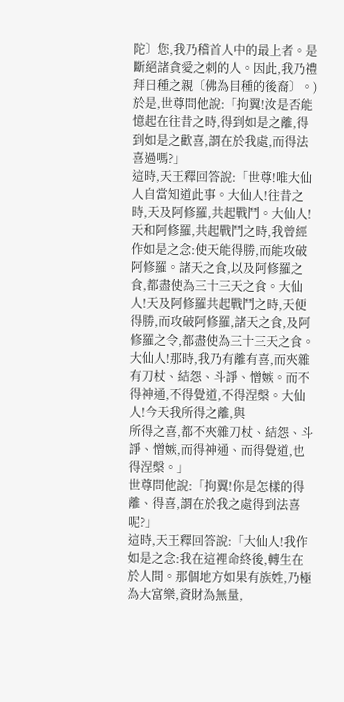陀〕您,我乃稽首人中的最上者。是斷絕諸貪愛之刺的人。因此,我乃禮拜日種之親〔佛為目種的後裔〕。)
於是,世尊問他說:「拘翼!汝是否能憶起在往昔之時,得到如是之離,得到如是之歡喜,謂在於我處,而得法喜過嗎?」
這時,天王釋回答說:「世尊!唯大仙人自當知道此事。大仙人!往昔之時,天及阿修羅,共起戰鬥。大仙人!天和阿修羅,共起戰鬥之時,我曾經作如是之念:使天能得勝,而能攻破阿修羅。諸天之食,以及阿修羅之食,都盡使為三十三天之食。大仙人!天及阿修羅共起戰鬥之時,天便得勝,而攻破阿修羅,諸天之食,及阿修羅之令,都盡使為三十三天之食。大仙人!那時,我乃有離有喜,而夾雜有刀杖、結怨、斗諍、憎嫉。而不得神通,不得覺道,不得涅槃。大仙人!今天我所得之離,與
所得之喜,都不夾雜刀杖、結怨、斗諍、憎嫉,而得神通、而得覺道,也得涅槃。」
世尊問他說:「拘翼!你是怎樣的得離、得喜,謂在於我之處得到法喜呢?」
這時,天王釋回答說:「大仙人!我作如是之念:我在這裡命終後,轉生在於人間。那個地方如果有族姓,乃極為大富樂,資財為無量,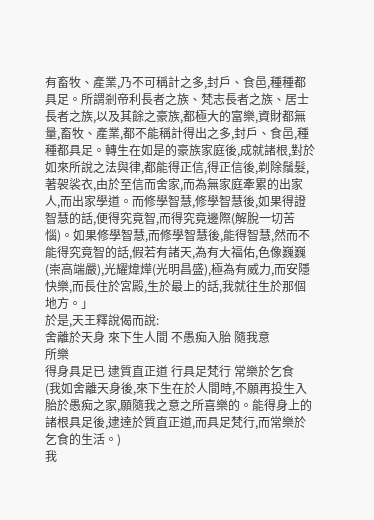有畜牧、產業,乃不可稱計之多,封戶、食邑,種種都具足。所謂剎帝利長者之族、梵志長者之族、居士長者之族,以及其餘之豪族,都極大的富樂,資財都無量,畜牧、產業,都不能稱計得出之多,封戶、食邑,種種都具足。轉生在如是的豪族家庭後,成就諸根,對於如來所說之法與律,都能得正信,得正信後,剃除鬚髮,著袈裟衣,由於至信而舍家,而為無家庭牽累的出家人,而出家學道。而修學智慧,修學智慧後,如果得證智慧的話,便得究竟智,而得究竟邊際(解脫一切苦惱)。如果修學智慧,而修學智慧後,能得智慧,然而不能得究竟智的話,假若有諸天,為有大福佑,色像巍巍(崇高端嚴),光耀煒燁(光明昌盛),極為有威力,而安隱快樂,而長住於宮殿,生於最上的話,我就往生於那個地方。」
於是,天王釋說偈而說:
舍離於天身 來下生人間 不愚痴入胎 隨我意
所樂
得身具足已 逮質直正道 行具足梵行 常樂於乞食
(我如舍離天身後,來下生在於人間時,不願再投生入胎於愚痴之家,願隨我之意之所喜樂的。能得身上的諸根具足後,逮達於質直正道,而具足梵行,而常樂於乞食的生活。)
我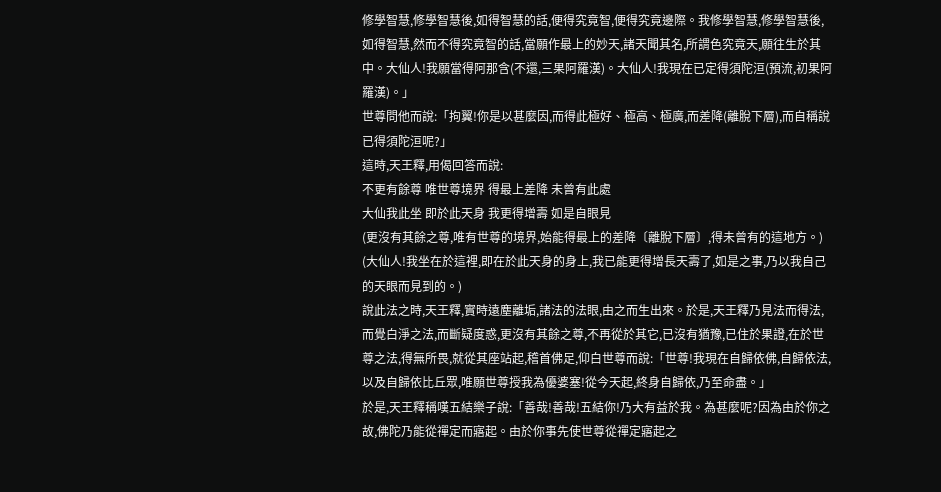修學智慧,修學智慧後,如得智慧的話,便得究竟智,便得究竟邊際。我修學智慧,修學智慧後,如得智慧,然而不得究竟智的話,當願作最上的妙天,諸天聞其名,所謂色究竟天,願往生於其中。大仙人!我願當得阿那含(不還,三果阿羅漢)。大仙人!我現在已定得須陀洹(預流,初果阿羅漢)。」
世尊問他而說:「拘翼!你是以甚麼因,而得此極好、極高、極廣,而差降(離脫下層),而自稱說已得須陀洹呢?」
這時,天王釋,用偈回答而說:
不更有餘尊 唯世尊境界 得最上差降 未曾有此處
大仙我此坐 即於此天身 我更得增壽 如是自眼見
(更沒有其餘之尊,唯有世尊的境界,始能得最上的差降〔離脫下層〕,得未曾有的這地方。)
(大仙人!我坐在於這裡,即在於此天身的身上,我已能更得增長天壽了,如是之事,乃以我自己的天眼而見到的。)
說此法之時,天王釋,實時遠塵離垢,諸法的法眼,由之而生出來。於是,天王釋乃見法而得法,而覺白淨之法,而斷疑度惑,更沒有其餘之尊,不再從於其它,已沒有猶豫,已住於果證,在於世尊之法,得無所畏,就從其座站起,稽首佛足,仰白世尊而說:「世尊!我現在自歸依佛,自歸依法,以及自歸依比丘眾,唯願世尊授我為優婆塞!從今天起,終身自歸依,乃至命盡。」
於是,天王釋稱嘆五結樂子說:「善哉!善哉!五結你!乃大有益於我。為甚麼呢?因為由於你之故,佛陀乃能從禪定而寤起。由於你事先使世尊從禪定寤起之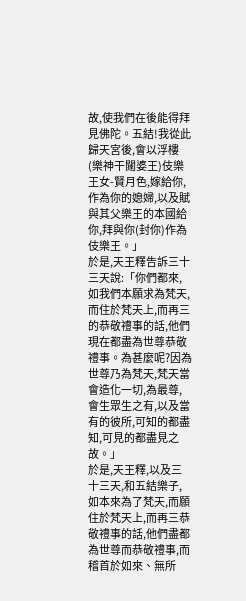故,使我們在後能得拜見佛陀。五結!我從此歸天宮後,會以浮樓(樂神干闥婆王)伎樂王女-賢月色,嫁給你,作為你的媳婦,以及賦與其父樂王的本國給你,拜與你(封你)作為伎樂王。」
於是,天王釋告訴三十三天說:「你們都來,如我們本願求為梵天,而住於梵天上,而再三的恭敬禮事的話,他們現在都盡為世尊恭敬禮事。為甚麼呢?因為世尊乃為梵天,梵天當會造化一切,為最尊,會生眾生之有,以及當有的彼所,可知的都盡
知,可見的都盡見之故。」
於是,天王釋,以及三十三天,和五結樂子,如本來為了梵天,而願住於梵天上,而再三恭敬禮事的話,他們盡都為世尊而恭敬禮事,而稽首於如來、無所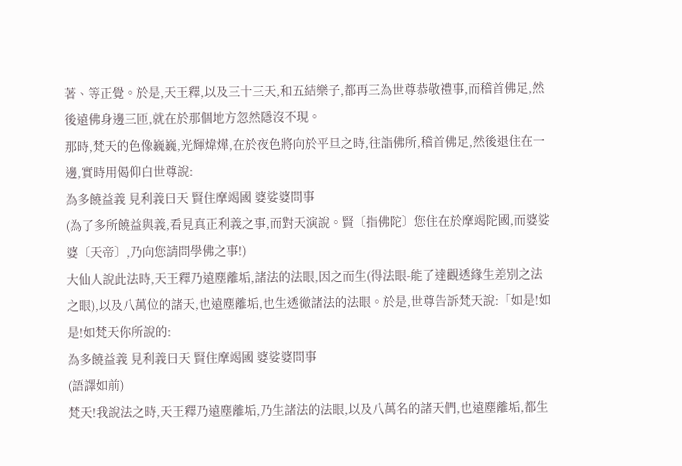著、等正覺。於是,天王釋,以及三十三天,和五結樂子,都再三為世尊恭敬禮事,而稽首佛足,然後遠佛身邊三匝,就在於那個地方忽然隱沒不現。
那時,梵天的色像巍巍,光輝煒燁,在於夜色將向於平旦之時,往詣佛所,稽首佛足,然後退住在一邊,實時用偈仰白世尊說:
為多饒益義 見利義曰天 賢住摩竭國 婆娑婆問事
(為了多所饒益與義,看見真正利義之事,而對天演說。賢〔指佛陀〕您住在於摩竭陀國,而婆娑婆〔天帝〕,乃向您請問學佛之事!)
大仙人說此法時,天王釋乃遠塵離垢,諸法的法眼,因之而生(得法眼-能了達觀透緣生差別之法之眼),以及八萬位的諸天,也遠塵離垢,也生透徹諸法的法眼。於是,世尊告訴梵天說:「如是!如是!如梵天你所說的:
為多饒益義 見利義曰天 賢住摩竭國 婆娑婆問事
(語譯如前)
梵天!我說法之時,天王釋乃遠塵離垢,乃生諸法的法眼,以及八萬名的諸天們,也遠塵離垢,都生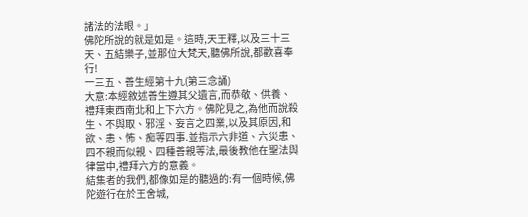諸法的法眼。」
佛陀所說的就是如是。這時,天王釋,以及三十三天、五結樂子,並那位大梵天,聽佛所說,都歡喜奉行!
一三五、善生經第十九(第三念誦)
大意:本經敘述善生遵其父遺言,而恭敬、供養、禮拜東西南北和上下六方。佛陀見之,為他而說殺生、不與取、邪淫、妄言之四業,以及其原因,和欲、恚、怖、痴等四事.並指示六非道、六災患、四不親而似親、四種善親等法,最後教他在聖法與律當中,禮拜六方的意義。
結集者的我們,都像如是的聽過的:有一個時候,佛陀遊行在於王舍城,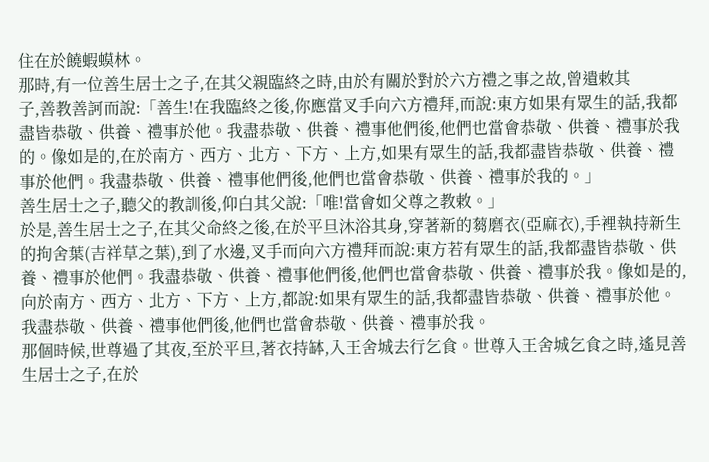住在於饒蝦蟆林。
那時,有一位善生居士之子,在其父親臨終之時,由於有關於對於六方禮之事之故,曾遺敕其
子,善教善訶而說:「善生!在我臨終之後,你應當叉手向六方禮拜,而說:東方如果有眾生的話,我都盡皆恭敬、供養、禮事於他。我盡恭敬、供養、禮事他們後,他們也當會恭敬、供養、禮事於我的。像如是的,在於南方、西方、北方、下方、上方,如果有眾生的話,我都盡皆恭敬、供養、禮事於他們。我盡恭敬、供養、禮事他們後,他們也當會恭敬、供養、禮事於我的。」
善生居士之子,聽父的教訓後,仰白其父說:「唯!當會如父尊之教敕。」
於是,善生居士之子,在其父命終之後,在於平旦沐浴其身,穿著新的蒭磨衣(亞麻衣),手裡執持新生的拘舍葉(吉祥草之葉),到了水邊,叉手而向六方禮拜而說:東方若有眾生的話,我都盡皆恭敬、供養、禮事於他們。我盡恭敬、供養、禮事他們後,他們也當會恭敬、供養、禮事於我。像如是的,向於南方、西方、北方、下方、上方,都說:如果有眾生的話,我都盡皆恭敬、供養、禮事於他。我盡恭敬、供養、禮事他們後,他們也當會恭敬、供養、禮事於我。
那個時候,世尊過了其夜,至於平旦,著衣持缽,入王舍城去行乞食。世尊入王舍城乞食之時,遙見善生居士之子,在於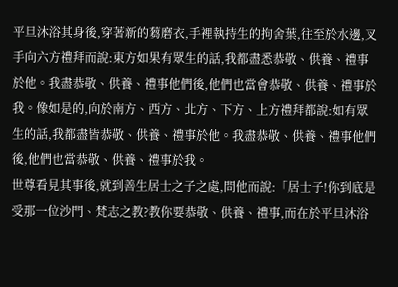平旦沐浴其身後,穿著新的蒭磨衣,手裡執持生的拘舍葉,往至於水邊,叉
手向六方禮拜而說:東方如果有眾生的話,我都盡悉恭敬、供養、禮事於他。我盡恭敬、供養、禮事他們後,他們也當會恭敬、供養、禮事於我。像如是的,向於南方、西方、北方、下方、上方禮拜都說:如有眾生的話,我都盡皆恭敬、供養、禮事於他。我盡恭敬、供養、禮事他們後,他們也當恭敬、供養、禮事於我。
世尊看見其事後,就到善生居士之子之處,問他而說:「居士子!你到底是受那一位沙門、梵志之教?教你要恭敬、供養、禮事,而在於平旦沐浴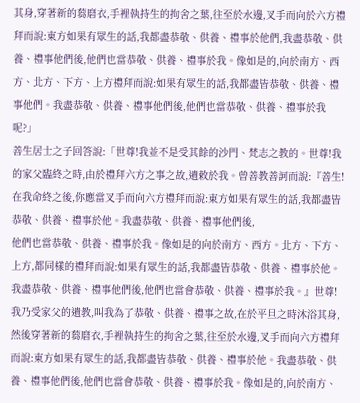其身,穿著新的蒭磨衣,手裡執持生的拘舍之葉,往至於水邊,叉手而向於六方禮拜而說:東方如果有眾生的話,我都盡恭敬、供養、禮事於他們,我盡恭敬、供養、禮事他們後,他們也當恭敬、供養、禮事於我。像如是的,向於南方、西方、北方、下方、上方禮拜而說:如果有眾生的話,我都盡皆恭敬、供養、禮事他們。我盡恭敬、供養、禮事他們後,他們也當恭敬、供養、禮事於我呢?」
善生居士之子回答說:「世尊!我並不是受其餘的沙門、梵志之教的。世尊!我的家父臨終之時,由於禮拜六方之事之故,遺敕於我。曾善教善訶而說:『善生!在我命終之後,你應當叉手而向六方禮拜而說:東方如果有眾生的話,我都盡皆恭敬、供養、禮事於他。我盡恭敬、供養、禮事他們後,
他們也當恭敬、供養、禮事於我。像如是的向於南方、西方。北方、下方、上方,都同樣的禮拜而說:如果有眾生的話,我都盡皆恭敬、供養、禮事於他。我盡恭敬、供養、禮事他們後,他們也當會恭敬、供養、禮事於我。』世尊!我乃受家父的遺教,叫我為了恭敬、供養、禮事之故,在於平旦之時沐浴其身,然後穿著新的蒭磨衣,手裡執持生的拘舍之葉,往至於水邊,叉手而向六方禮拜而說:東方如果有眾生的話,我都盡皆恭敬、供養、禮事於他。我盡恭敬、供養、禮事他們後,他們也當會恭敬、供養、禮事於我。像如是的,向於南方、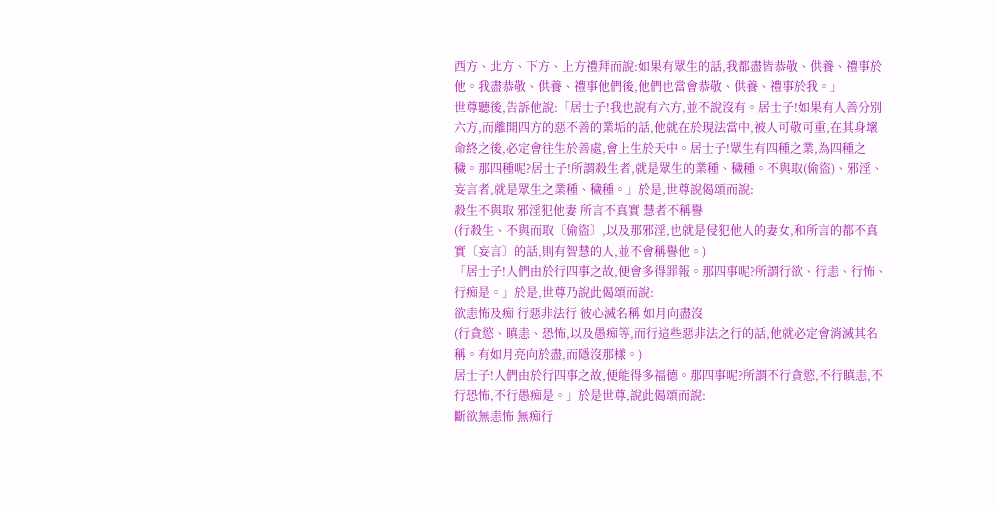西方、北方、下方、上方禮拜而說:如果有眾生的話,我都盡皆恭敬、供養、禮事於他。我盡恭敬、供養、禮事他們後,他們也當會恭敬、供養、禮事於我。」
世尊聽後,告訴他說:「居士子!我也說有六方,並不說沒有。居士子!如果有人善分別六方,而離開四方的惡不善的業垢的話,他就在於現法當中,被人可敬可重,在其身壞命終之後,必定會往生於善處,會上生於天中。居士子!眾生有四種之業,為四種之穢。那四種呢?居士子!所謂殺生者,就是眾生的業種、穢種。不與取(偷盜)、邪淫、妄言者,就是眾生之業種、穢種。」於是,世尊說偈頌而說:
殺生不與取 邪淫犯他妻 所言不真實 慧者不稱譽
(行殺生、不與而取〔偷盜〕,以及那邪淫,也就是侵犯他人的妻女,和所言的都不真實〔妄言〕的話,則有智慧的人,並不會稱譽他。)
「居士子!人們由於行四事之故,便會多得罪報。那四事呢?所謂行欲、行恚、行怖、行痴是。」於是,世尊乃說此偈頌而說:
欲恚怖及痴 行惡非法行 彼心滅名稱 如月向盡沒
(行貪慾、瞋恚、恐怖,以及愚痴等,而行這些惡非法之行的話,他就必定會消滅其名稱。有如月亮向於盡,而隱沒那樣。)
居士子!人們由於行四事之故,便能得多福德。那四事呢?所謂不行貪慾,不行瞋恚,不行恐怖,不行愚痴是。」於是世尊,說此偈頌而說:
斷欲無恚怖 無痴行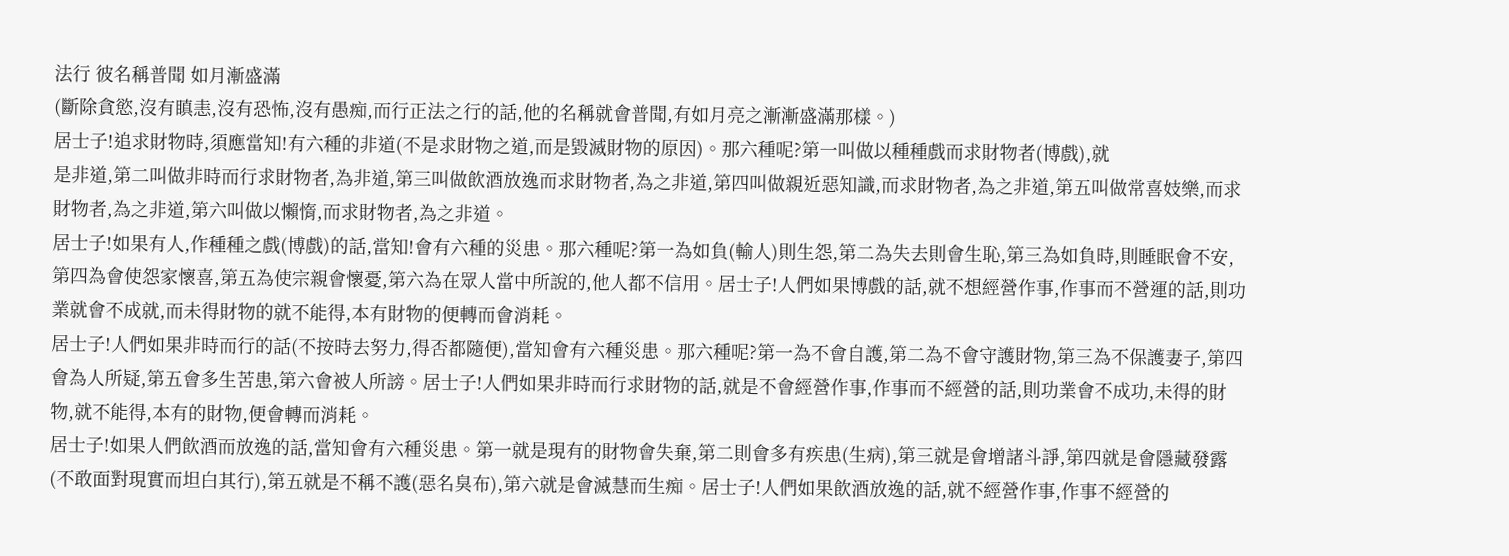法行 彼名稱普聞 如月漸盛滿
(斷除貪慾,沒有瞋恚,沒有恐怖,沒有愚痴,而行正法之行的話,他的名稱就會普聞,有如月亮之漸漸盛滿那樣。)
居士子!追求財物時,須應當知!有六種的非道(不是求財物之道,而是毀滅財物的原因)。那六種呢?第一叫做以種種戲而求財物者(博戲),就
是非道,第二叫做非時而行求財物者,為非道,第三叫做飲酒放逸而求財物者,為之非道,第四叫做親近惡知識,而求財物者,為之非道,第五叫做常喜妓樂,而求財物者,為之非道,第六叫做以懶惰,而求財物者,為之非道。
居士子!如果有人,作種種之戲(博戲)的話,當知!會有六種的災患。那六種呢?第一為如負(輸人)則生怨,第二為失去則會生恥,第三為如負時,則睡眠會不安,第四為會使怨家懷喜,第五為使宗親會懷憂,第六為在眾人當中所說的,他人都不信用。居士子!人們如果博戲的話,就不想經營作事,作事而不營運的話,則功業就會不成就,而未得財物的就不能得,本有財物的便轉而會消耗。
居士子!人們如果非時而行的話(不按時去努力,得否都隨便),當知會有六種災患。那六種呢?第一為不會自護,第二為不會守護財物,第三為不保護妻子,第四會為人所疑,第五會多生苦患,第六會被人所謗。居士子!人們如果非時而行求財物的話,就是不會經營作事,作事而不經營的話,則功業會不成功,未得的財物,就不能得,本有的財物,便會轉而消耗。
居士子!如果人們飲酒而放逸的話,當知會有六種災患。第一就是現有的財物會失棄,第二則會多有疾患(生病),第三就是會增諸斗諍,第四就是會隱藏發露(不敢面對現實而坦白其行),第五就是不稱不護(惡名臭布),第六就是會滅慧而生痴。居士子!人們如果飲酒放逸的話,就不經營作事,作事不經營的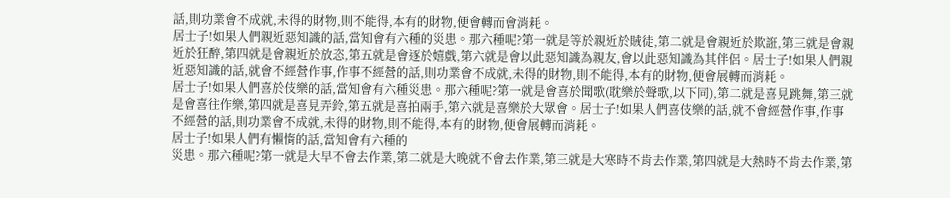話,則功業會不成就,未得的財物,則不能得,本有的財物,便會轉而會消耗。
居士子!如果人們親近惡知識的話,當知會有六種的災患。那六種呢?第一就是等於親近於賊徒,第二就是會親近於欺誑,第三就是會親近於狂醉,第四就是會親近於放恣,第五就是會逐於嬉戲,第六就是會以此惡知識為親友,會以此惡知識為其伴侶。居士子!如果人們親近惡知識的話,就會不經營作事,作事不經營的話,則功業會不成就,未得的財物,則不能得,本有的財物,便會展轉而消耗。
居士子!如果人們喜於伎樂的話,當知會有六種災患。那六種呢?第一就是會喜於聞歌(耽樂於聲歌,以下同),第二就是喜見跳舞,第三就是會喜往作樂,第四就是喜見弄鈴,第五就是喜拍兩手,第六就是喜樂於大眾會。居士子!如果人們喜伎樂的話,就不會經營作事,作事不經營的話,則功業會不成就,未得的財物,則不能得,本有的財物,便會展轉而消耗。
居士子!如果人們有懶惰的話,當知會有六種的
災患。那六種呢?第一就是大早不會去作業,第二就是大晚就不會去作業,第三就是大寒時不肯去作業,第四就是大熱時不肯去作業,第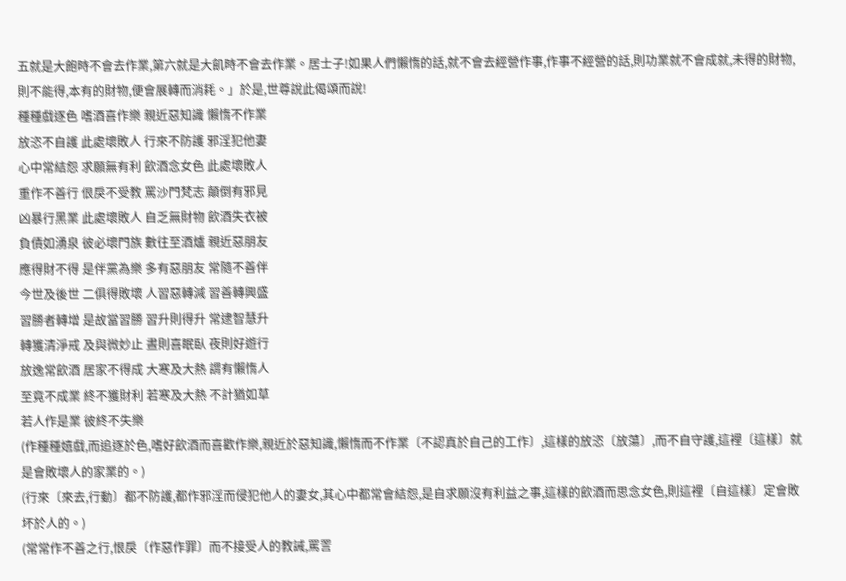五就是大飽時不會去作業,第六就是大飢時不會去作業。居士子!如果人們懶惰的話,就不會去經營作事,作事不經營的話,則功業就不會成就,未得的財物,則不能得,本有的財物,便會展轉而消耗。」於是,世尊說此偈頌而說!
種種戲逐色 嗜酒喜作樂 親近惡知識 懶惰不作業
放恣不自護 此處壞敗人 行來不防護 邪淫犯他妻
心中常結怨 求願無有利 飲酒念女色 此處壞敗人
重作不善行 佷戾不受教 罵沙門梵志 顛倒有邪見
凶暴行黑業 此處壞敗人 自乏無財物 飲酒失衣被
負債如湧泉 彼必壞門族 數往至酒爐 親近惡朋友
應得財不得 是伴黨為樂 多有惡朋友 常隨不善伴
今世及後世 二俱得敗壞 人習惡轉減 習善轉興盛
習勝者轉增 是故當習勝 習升則得升 常逮智慧升
轉獲清淨戒 及與微妙止 晝則喜眠臥 夜則好遊行
放逸常飲酒 居家不得成 大寒及大熱 謂有懶惰人
至竟不成業 終不獲財利 若寒及大熱 不計猶如草
若人作是業 彼終不失樂
(作種種嬉戲,而追逐於色,嗜好飲酒而喜歡作樂,親近於惡知識,懶惰而不作業〔不認真於自己的工作〕,這樣的放恣〔放蕩〕,而不自守護,這裡〔這樣〕就是會敗壞人的家業的。)
(行來〔來去,行動〕都不防護,都作邪淫而侵犯他人的妻女,其心中都常會結怨,是自求願沒有利益之事,這樣的飲酒而思念女色,則這裡〔自這樣〕定會敗坏於人的。)
(常常作不善之行,恨戾〔作惡作罪〕而不接受人的教誡,罵詈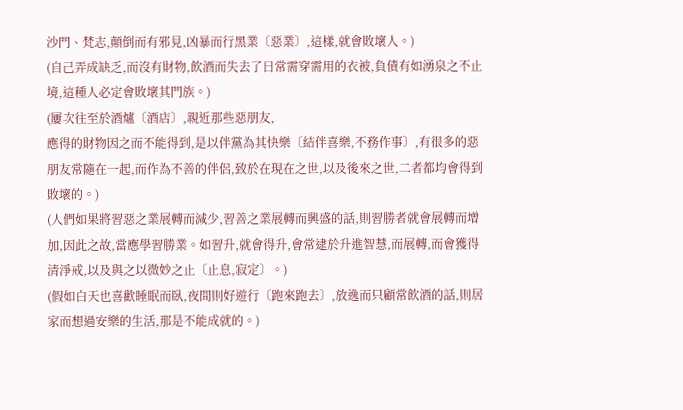沙門、梵志,顛倒而有邪見,凶暴而行黑業〔惡業〕,這樣,就會敗壞人。)
(自己弄成缺乏,而沒有財物,飲酒而失去了日常需穿需用的衣被,負債有如湧泉之不止境,這種人必定會敗壞其門族。)
(屢次往至於酒爐〔酒店〕,親近那些惡朋友,
應得的財物因之而不能得到,是以伴黨為其快樂〔結伴喜樂,不務作事〕,有很多的惡朋友常隨在一起,而作為不善的伴侶,致於在現在之世,以及後來之世,二者都均會得到敗壞的。)
(人們如果將習惡之業展轉而減少,習善之業展轉而興盛的話,則習勝者就會展轉而增加,因此之故,當應學習勝業。如習升,就會得升,會常逮於升進智慧,而展轉,而會獲得清淨戒,以及與之以微妙之止〔止息,寂定〕。)
(假如白天也喜歡睡眠而臥,夜間則好遊行〔跑來跑去〕,放逸而只顧常飲酒的話,則居家而想過安樂的生活,那是不能成就的。)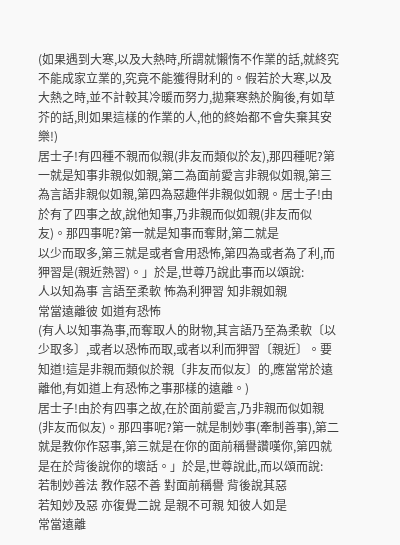(如果遇到大寒,以及大熱時,所謂就懶惰不作業的話,就終究不能成家立業的,究竟不能獲得財利的。假若於大寒,以及大熱之時,並不計較其冷暖而努力,拋棄寒熱於胸後,有如草芥的話,則如果這樣的作業的人,他的終始都不會失棄其安樂!)
居士子!有四種不親而似親(非友而類似於友),那四種呢?第一就是知事非親似如親,第二為面前愛言非親似如親,第三為言語非親似如親,第四為惡趣伴非親似如親。居士子!由於有了四事之故,說他知事,乃非親而似如親(非友而似友)。那四事呢?第一就是知事而奪財,第二就是
以少而取多,第三就是或者會用恐怖,第四為或者為了利,而狎習是(親近熟習)。」於是,世尊乃說此事而以頌說:
人以知為事 言語至柔軟 怖為利狎習 知非親如親
常當遠離彼 如道有恐怖
(有人以知事為事,而奪取人的財物,其言語乃至為柔軟〔以少取多〕,或者以恐怖而取,或者以利而狎習〔親近〕。要知道!這是非親而類似於親〔非友而似友〕的,應當常於遠離他,有如道上有恐怖之事那樣的遠離。)
居士子!由於有四事之故,在於面前愛言,乃非親而似如親(非友而似友)。那四事呢?第一就是制妙事(牽制善事),第二就是教你作惡事,第三就是在你的面前稱譽讚嘆你,第四就是在於背後說你的壞話。」於是,世尊說此,而以頌而說:
若制妙善法 教作惡不善 對面前稱譽 背後說其惡
若知妙及惡 亦復覺二說 是親不可親 知彼人如是
常當遠離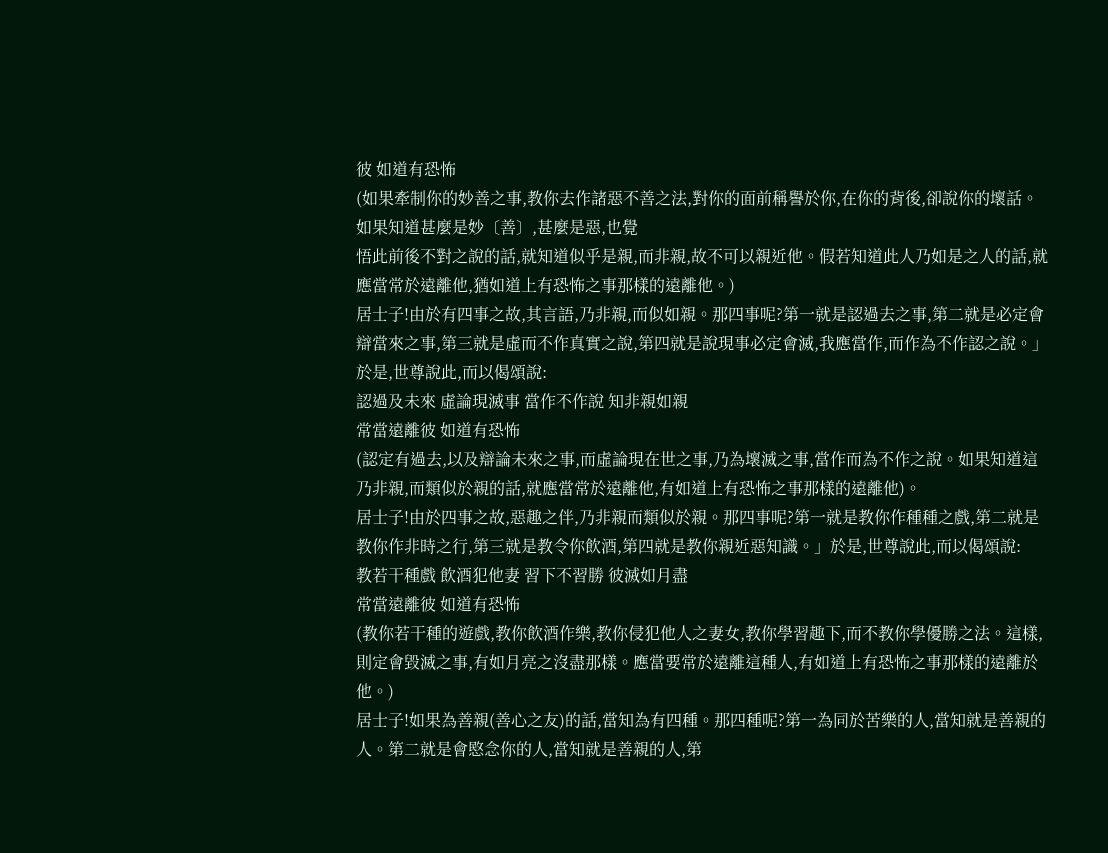彼 如道有恐怖
(如果牽制你的妙善之事,教你去作諸惡不善之法,對你的面前稱譽於你,在你的背後,卻說你的壞話。如果知道甚麼是妙〔善〕,甚麼是惡,也覺
悟此前後不對之說的話,就知道似乎是親,而非親,故不可以親近他。假若知道此人乃如是之人的話,就應當常於遠離他,猶如道上有恐怖之事那樣的遠離他。)
居士子!由於有四事之故,其言語,乃非親,而似如親。那四事呢?第一就是認過去之事,第二就是必定會辯當來之事,第三就是虛而不作真實之說,第四就是說現事必定會滅,我應當作,而作為不作認之說。」於是,世尊說此,而以偈頌說:
認過及未來 虛論現滅事 當作不作說 知非親如親
常當遠離彼 如道有恐怖
(認定有過去,以及辯論未來之事,而虛論現在世之事,乃為壞滅之事,當作而為不作之說。如果知道這乃非親,而類似於親的話,就應當常於遠離他,有如道上有恐怖之事那樣的遠離他)。
居士子!由於四事之故,惡趣之伴,乃非親而類似於親。那四事呢?第一就是教你作種種之戲,第二就是教你作非時之行,第三就是教令你飲酒,第四就是教你親近惡知識。」於是,世尊說此,而以偈頌說:
教若干種戲 飲酒犯他妻 習下不習勝 彼滅如月盡
常當遠離彼 如道有恐怖
(教你若干種的遊戲,教你飲酒作樂,教你侵犯他人之妻女,教你學習趣下,而不教你學優勝之法。這樣,則定會毀滅之事,有如月亮之沒盡那樣。應當要常於遠離這種人,有如道上有恐怖之事那樣的遠離於他。)
居士子!如果為善親(善心之友)的話,當知為有四種。那四種呢?第一為同於苦樂的人,當知就是善親的人。第二就是會愍念你的人,當知就是善親的人,第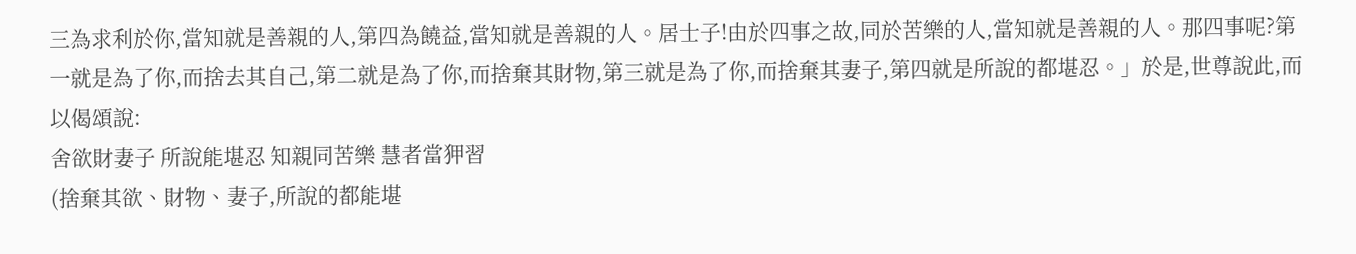三為求利於你,當知就是善親的人,第四為饒益,當知就是善親的人。居士子!由於四事之故,同於苦樂的人,當知就是善親的人。那四事呢?第一就是為了你,而捨去其自己,第二就是為了你,而捨棄其財物,第三就是為了你,而捨棄其妻子,第四就是所說的都堪忍。」於是,世尊說此,而以偈頌說:
舍欲財妻子 所說能堪忍 知親同苦樂 慧者當狎習
(捨棄其欲、財物、妻子,所說的都能堪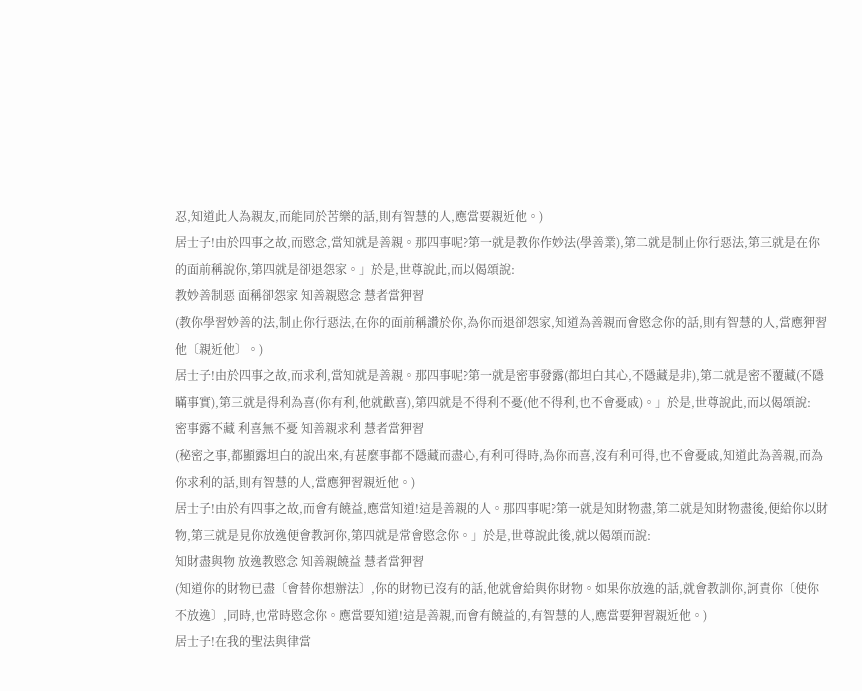忍,知道此人為親友,而能同於苦樂的話,則有智慧的人,應當要親近他。)
居士子!由於四事之故,而愍念,當知就是善親。那四事呢?第一就是教你作妙法(學善業),第二就是制止你行惡法,第三就是在你的面前稱說你,第四就是卻退怨家。」於是,世尊說此,而以偈頌說:
教妙善制惡 面稱卻怨家 知善親愍念 慧者當狎習
(教你學習妙善的法,制止你行惡法,在你的面前稱讚於你,為你而退卻怨家,知道為善親而會愍念你的話,則有智慧的人,當應狎習他〔親近他〕。)
居士子!由於四事之故,而求利,當知就是善親。那四事呢?第一就是密事發露(都坦白其心,不隱藏是非),第二就是密不覆藏(不隱瞞事實),第三就是得利為喜(你有利,他就歡喜),第四就是不得利不憂(他不得利,也不會憂戚)。」於是,世尊說此,而以偈頌說:
密事露不藏 利喜無不憂 知善親求利 慧者當狎習
(秘密之事,都顯露坦白的說出來,有甚麼事都不隱藏而盡心,有利可得時,為你而喜,沒有利可得,也不會憂戚,知道此為善親,而為你求利的話,則有智慧的人,當應狎習親近他。)
居士子!由於有四事之故,而會有饒益,應當知道!這是善親的人。那四事呢?第一就是知財物盡,第二就是知財物盡後,便給你以財物,第三就是見你放逸便會教訶你,第四就是常會愍念你。」於是,世尊說此後,就以偈頌而說:
知財盡與物 放逸教愍念 知善親饒益 慧者當狎習
(知道你的財物已盡〔會替你想辦法〕,你的財物已沒有的話,他就會給與你財物。如果你放逸的話,就會教訓你,訶責你〔使你不放逸〕,同時,也常時愍念你。應當要知道!這是善親,而會有饒益的,有智慧的人,應當要狎習親近他。)
居士子!在我的聖法與律當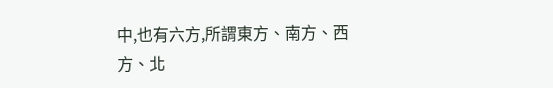中,也有六方,所謂東方、南方、西方、北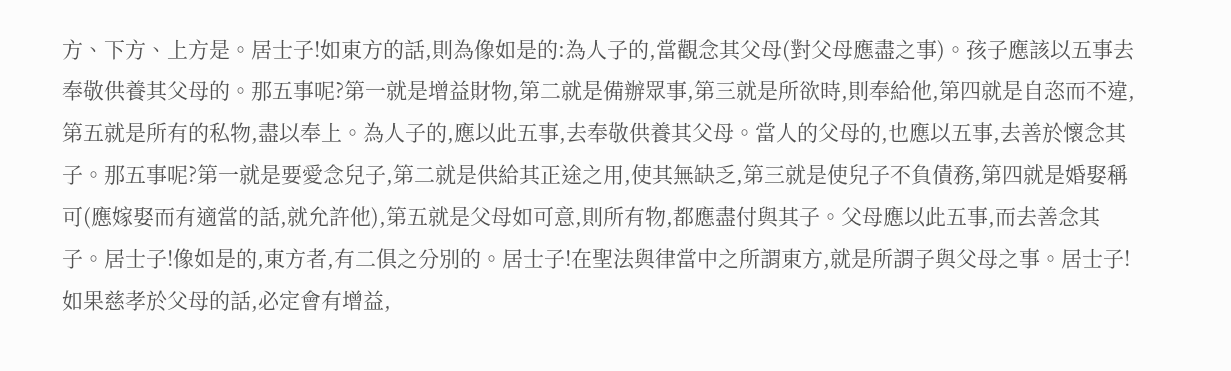方、下方、上方是。居士子!如東方的話,則為像如是的:為人子的,當觀念其父母(對父母應盡之事)。孩子應該以五事去奉敬供養其父母的。那五事呢?第一就是增益財物,第二就是備辦眾事,第三就是所欲時,則奉給他,第四就是自恣而不違,第五就是所有的私物,盡以奉上。為人子的,應以此五事,去奉敬供養其父母。當人的父母的,也應以五事,去善於懷念其子。那五事呢?第一就是要愛念兒子,第二就是供給其正途之用,使其無缺乏,第三就是使兒子不負債務,第四就是婚娶稱可(應嫁娶而有適當的話,就允許他),第五就是父母如可意,則所有物,都應盡付與其子。父母應以此五事,而去善念其子。居士子!像如是的,東方者,有二俱之分別的。居士子!在聖法與律當中之所謂東方,就是所謂子與父母之事。居士子!如果慈孝於父母的話,必定會有增益,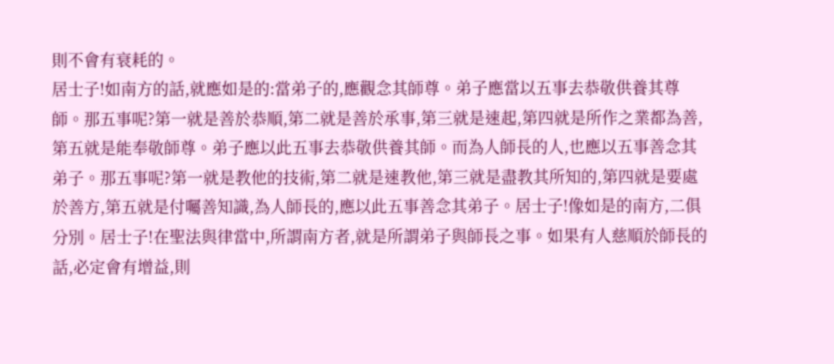則不會有衰耗的。
居士子!如南方的話,就應如是的:當弟子的,應觀念其師尊。弟子應當以五事去恭敬供養其尊師。那五事呢?第一就是善於恭順,第二就是善於承事,第三就是速起,第四就是所作之業都為善,第五就是能奉敬師尊。弟子應以此五事去恭敬供養其師。而為人師長的人,也應以五事善念其弟子。那五事呢?第一就是教他的技術,第二就是速教他,第三就是盡教其所知的,第四就是要處於善方,第五就是付囑善知識,為人師長的,應以此五事善念其弟子。居士子!像如是的南方,二俱分別。居士子!在聖法與律當中,所謂南方者,就是所謂弟子與師長之事。如果有人慈順於師長的話,必定會有增益,則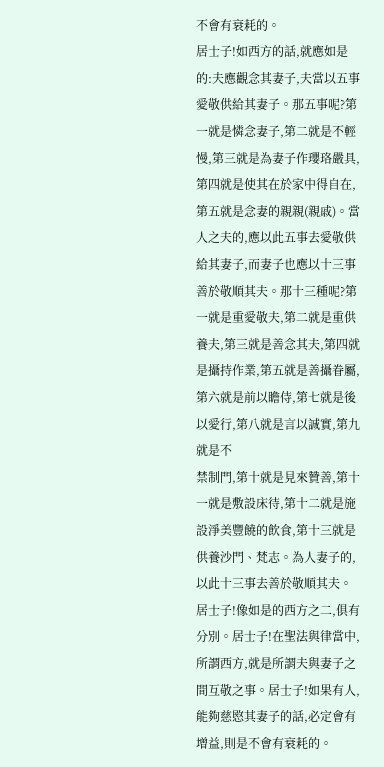不會有衰耗的。
居士子!如西方的話,就應如是的:夫應觀念其妻子,夫當以五事愛敬供給其妻子。那五事呢?第一就是憐念妻子,第二就是不輕慢,第三就是為妻子作瓔珞嚴具,第四就是使其在於家中得自在,第五就是念妻的親親(親戚)。當人之夫的,應以此五事去愛敬供給其妻子,而妻子也應以十三事善於敬順其夫。那十三種呢?第一就是重愛敬夫,第二就是重供養夫,第三就是善念其夫,第四就是攝持作業,第五就是善攝眷屬,第六就是前以瞻侍,第七就是後以愛行,第八就是言以誠實,第九就是不
禁制門,第十就是見來贊善,第十一就是敷設床待,第十二就是施設淨美豐饒的飲食,第十三就是供養沙門、梵志。為人妻子的,以此十三事去善於敬順其夫。居士子!像如是的西方之二,俱有分別。居士子!在聖法與律當中,所謂西方,就是所謂夫與妻子之間互敬之事。居士子!如果有人,能夠慈愍其妻子的話,必定會有增益,則是不會有衰耗的。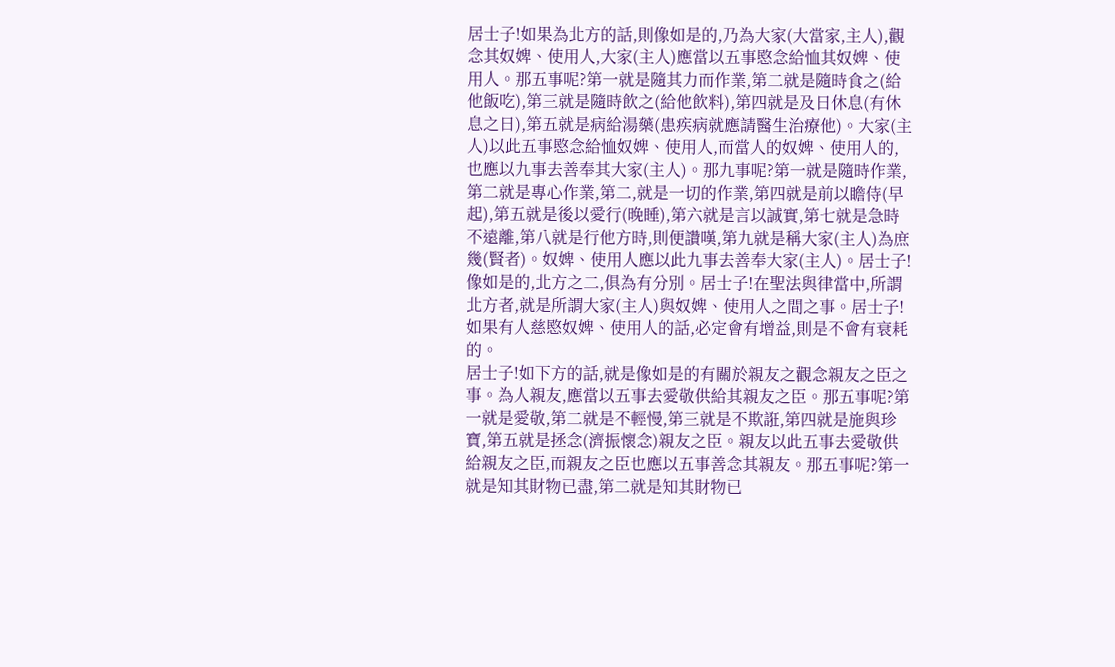居士子!如果為北方的話,則像如是的,乃為大家(大當家,主人),觀念其奴婢、使用人,大家(主人)應當以五事愍念給恤其奴婢、使用人。那五事呢?第一就是隨其力而作業,第二就是隨時食之(給他飯吃),第三就是隨時飲之(給他飲料),第四就是及日休息(有休息之日),第五就是病給湯藥(患疾病就應請醫生治療他)。大家(主人)以此五事愍念給恤奴婢、使用人,而當人的奴婢、使用人的,也應以九事去善奉其大家(主人)。那九事呢?第一就是隨時作業,第二就是專心作業,第二,就是一切的作業,第四就是前以瞻侍(早起),第五就是後以愛行(晚睡),第六就是言以誠實,第七就是急時不遠離,第八就是行他方時,則便讚嘆,第九就是稱大家(主人)為庶幾(賢者)。奴婢、使用人應以此九事去善奉大家(主人)。居士子!像如是的,北方之二,俱為有分別。居士子!在聖法與律當中,所謂北方者,就是所謂大家(主人)與奴婢、使用人之間之事。居士子!如果有人慈愍奴婢、使用人的話,必定會有增益,則是不會有衰耗的。
居士子!如下方的話,就是像如是的有關於親友之觀念親友之臣之事。為人親友,應當以五事去愛敬供給其親友之臣。那五事呢?第一就是愛敬,第二就是不輕慢,第三就是不欺誑,第四就是施與珍寶,第五就是拯念(濟振懷念)親友之臣。親友以此五事去愛敬供給親友之臣,而親友之臣也應以五事善念其親友。那五事呢?第一就是知其財物已盡,第二就是知其財物已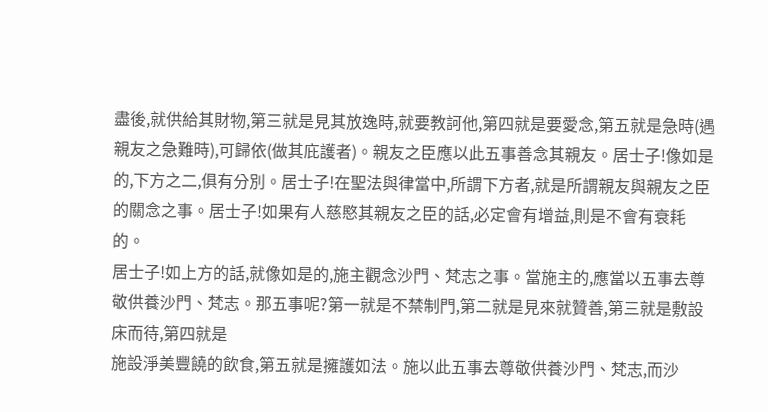盡後,就供給其財物,第三就是見其放逸時,就要教訶他,第四就是要愛念,第五就是急時(遇親友之急難時),可歸依(做其庇護者)。親友之臣應以此五事善念其親友。居士子!像如是的,下方之二,俱有分別。居士子!在聖法與律當中,所謂下方者,就是所謂親友與親友之臣的關念之事。居士子!如果有人慈愍其親友之臣的話,必定會有增益,則是不會有衰耗的。
居士子!如上方的話,就像如是的,施主觀念沙門、梵志之事。當施主的,應當以五事去尊敬供養沙門、梵志。那五事呢?第一就是不禁制門,第二就是見來就贊善,第三就是敷設床而待,第四就是
施設淨美豐饒的飲食,第五就是擁護如法。施以此五事去尊敬供養沙門、梵志,而沙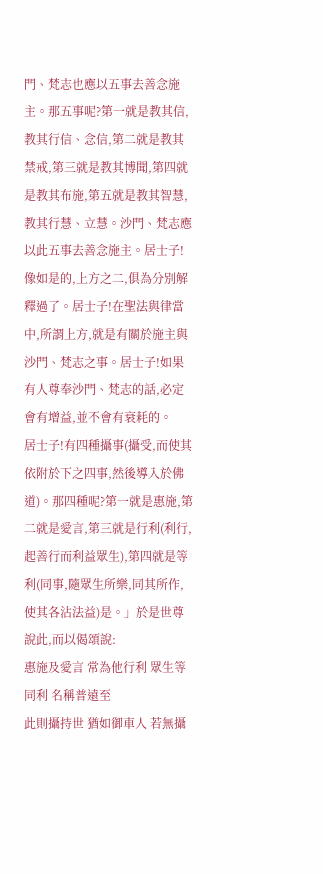門、梵志也應以五事去善念施主。那五事呢?第一就是教其信,教其行信、念信,第二就是教其禁戒,第三就是教其博聞,第四就是教其布施,第五就是教其智慧,教其行慧、立慧。沙門、梵志應以此五事去善念施主。居士子!像如是的,上方之二,俱為分別解釋過了。居士子!在聖法與律當中,所謂上方,就是有關於施主與沙門、梵志之事。居士子!如果有人尊奉沙門、梵志的話,必定會有增益,並不會有衰耗的。
居士子!有四種攝事(攝受,而使其依附於下之四事,然後導入於佛道)。那四種呢?第一就是惠施,第二就是愛言,第三就是行利(利行,起善行而利益眾生),第四就是等利(同事,隨眾生所樂,同其所作,使其各沾法益)是。」於是世尊說此,而以偈頌說:
惠施及愛言 常為他行利 眾生等同利 名稱普遠至
此則攝持世 猶如御車人 若無攝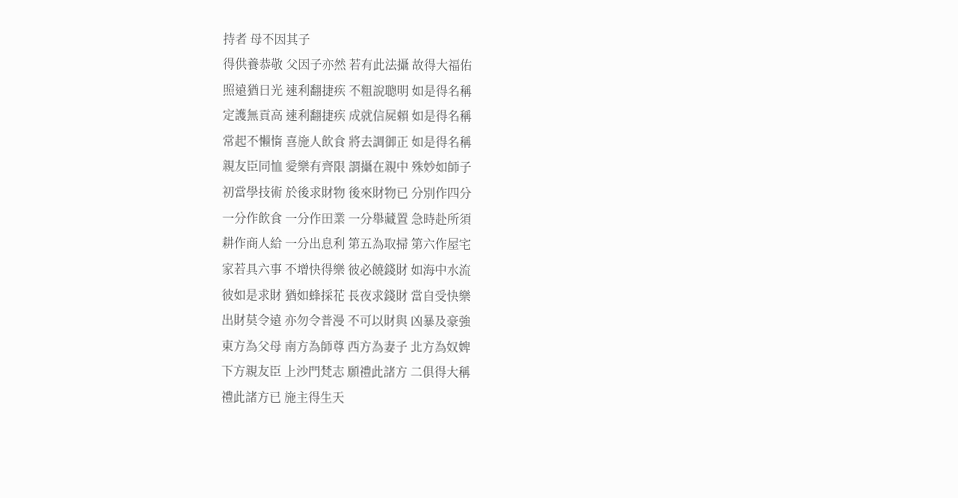持者 母不因其子
得供養恭敬 父因子亦然 若有此法攝 故得大福佑
照遠猶日光 速利翻捷疾 不粗說聰明 如是得名稱
定護無貢高 速利翻捷疾 成就信屍賴 如是得名稱
常起不懶惰 喜施人飲食 將去調御正 如是得名稱
親友臣同恤 愛樂有齊限 謂攝在親中 殊妙如師子
初當學技術 於後求財物 後來財物已 分別作四分
一分作飲食 一分作田業 一分舉藏置 急時赴所須
耕作商人給 一分出息利 第五為取掃 第六作屋宅
家若具六事 不增快得樂 彼必饒錢財 如海中水流
彼如是求財 猶如蜂採花 長夜求錢財 當自受快樂
出財莫令遠 亦勿令普漫 不可以財與 凶暴及豪強
東方為父母 南方為師尊 西方為妻子 北方為奴婢
下方親友臣 上沙門梵志 願禮此諸方 二俱得大稱
禮此諸方已 施主得生天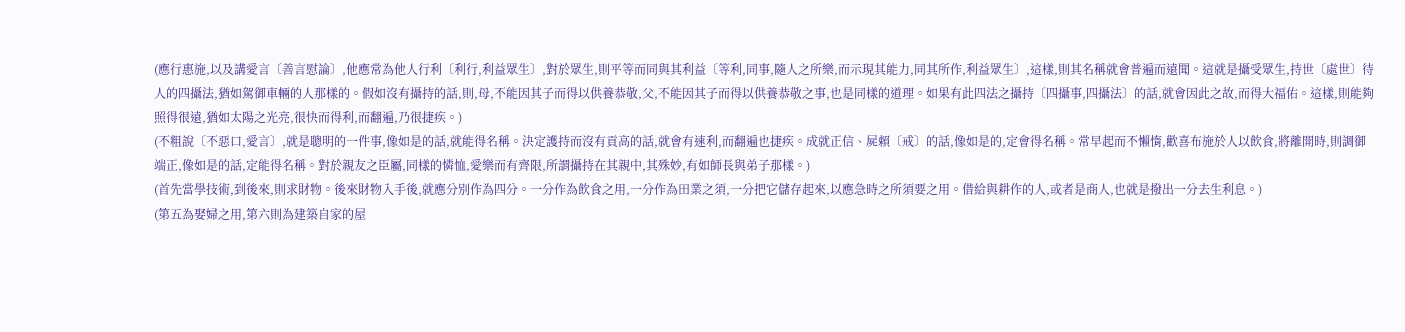(應行惠施,以及講愛言〔善言慰論〕,他應常為他人行利〔利行,利益眾生〕,對於眾生,則平等而同與其利益〔等利,同事,隨人之所樂,而示現其能力,同其所作,利益眾生〕,這樣,則其名稱就會普遍而遠聞。這就是攝受眾生,持世〔處世〕待人的四攝法,猶如駕御車輛的人那樣的。假如沒有攝持的話,則,母,不能因其子而得以供養恭敬,父,不能因其子而得以供養恭敬之事,也是同樣的道理。如果有此四法之攝持〔四攝事,四攝法〕的話,就會因此之故,而得大福佑。這樣,則能夠照得很遠,猶如太陽之光亮,很快而得利,而翻遍,乃很捷疾。)
(不粗說〔不惡口,愛言〕,就是聰明的一件事,像如是的話,就能得名稱。決定護持而沒有貢高的話,就會有速利,而翻遍也捷疾。成就正信、屍賴〔戒〕的話,像如是的,定會得名稱。常早起而不懶惰,歡喜布施於人以飲食,將離開時,則調御端正,像如是的話,定能得名稱。對於親友之臣屬,同樣的憐恤,愛樂而有齊限,所謂攝持在其親中,其殊妙,有如師長與弟子那樣。)
(首先當學技術,到後來,則求財物。後來財物入手後,就應分別作為四分。一分作為飲食之用,一分作為田業之須,一分把它儲存起來,以應急時之所須要之用。借給與耕作的人,或者是商人,也就是撥出一分去生利息。)
(第五為娶婦之用,第六則為建築自家的屋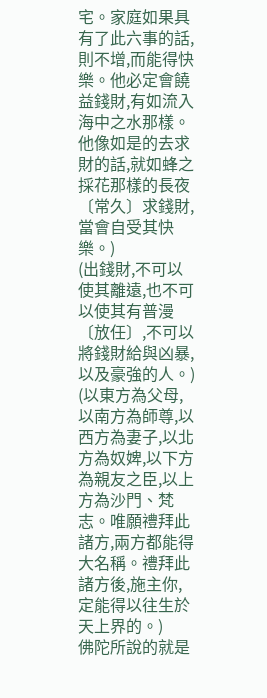宅。家庭如果具有了此六事的話,則不增,而能得快樂。他必定會饒益錢財,有如流入海中之水那樣。他像如是的去求財的話,就如蜂之採花那樣的長夜〔常久〕求錢財,當會自受其快樂。)
(出錢財,不可以使其離遠,也不可以使其有普漫〔放任〕,不可以將錢財給與凶暴,以及豪強的人。)
(以東方為父母,以南方為師尊,以西方為妻子,以北方為奴婢,以下方為親友之臣,以上方為沙門、梵志。唯願禮拜此諸方,兩方都能得大名稱。禮拜此諸方後,施主你,定能得以往生於天上界的。)
佛陀所說的就是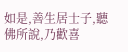如是,善生居士子,聽佛所說,乃歡喜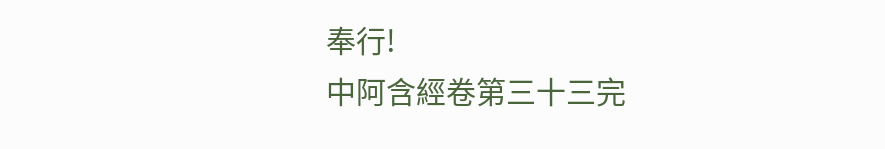奉行!
中阿含經卷第三十三完